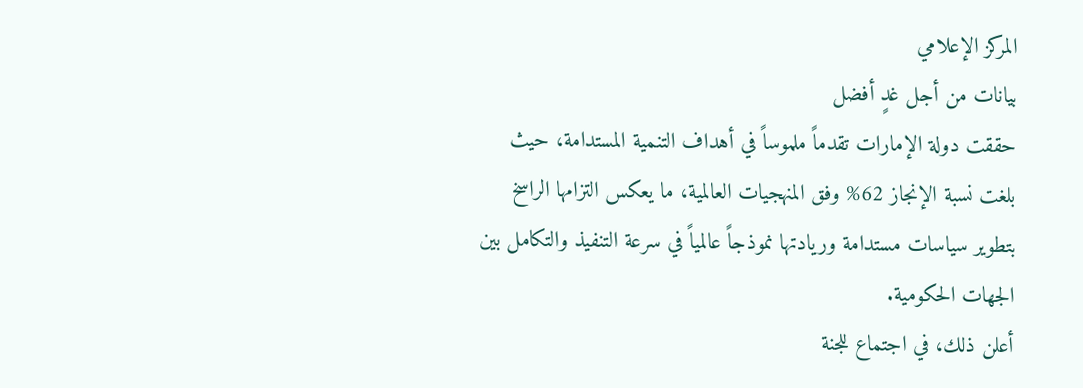المركز الإعلامي
بيانات من أجل غدٍ أفضل
حققت دولة الإمارات تقدماً ملموساً في أهداف التنمية المستدامة، حيث بلغت نسبة الإنجاز 62% وفق المنهجيات العالمية، ما يعكس التزامها الراسخ بتطوير سياسات مستدامة وريادتها نموذجاً عالمياً في سرعة التنفيذ والتكامل بين الجهات الحكومية.
أعلن ذلك، في اجتماع للجنة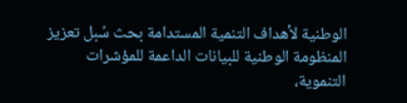الوطنية لأهداف التنمية المستدامة بحث سُبل تعزيز المنظومة الوطنية للبيانات الداعمة للمؤشرات التنموية،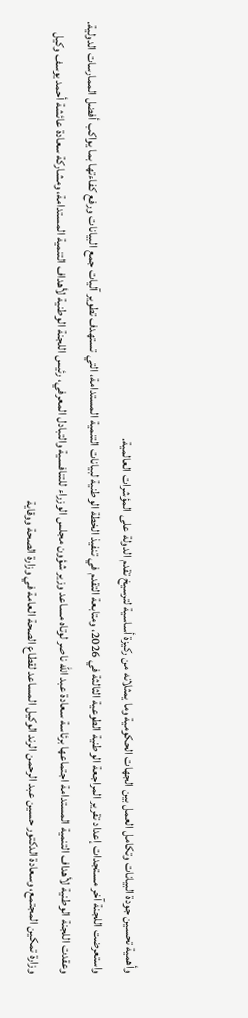وأهمية تحسين جودة البيانات وتكامل العمل بين الجهات الحكومية وما يمثلانه من ركيزة أساسية لترسيخ تقدم الدولة على المؤشرات العالمية.
واستعرضت اللجنة آخر مستجدات إعداد تقرير المراجعة الوطنية الطوعية الثالثة في 2026، ومتابعة التقدم في تنفيذ الخطة الوطنية لبيانات التنمية المستدامة، التي تستهدف تطوير آليات جمع البيانات ورفع كفاءتها بما يواكب أفضل الممارسات الدولية.
وعقدت اللجنة الوطنية لأهداف التنمية المستدامة اجتماعها برئاسة سعادة عبد الله ناصر لوتاه مساعد وزير شؤون مجلس الوزراء للتنافسية والتبادل المعرفي، رئيس اللجنة الوطنية لأهداف التنمية المستدامة، ومشاركة سعادة عائشة أحمد يوسف وكيل وزارة تمكين المجتمع، وسعادة الدكتور حسين عبد الرحمن الرند الوكيل المساعد لقطاع الصحة العامة في وزارة الصحة ووقاية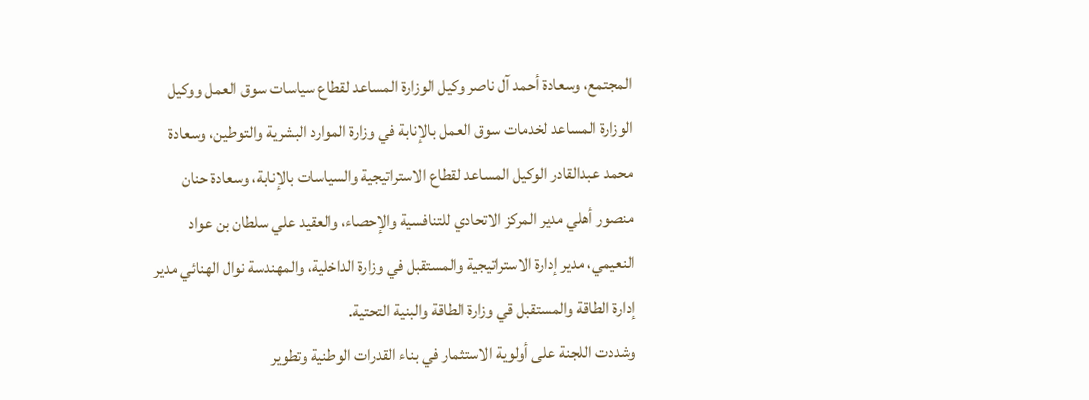المجتمع، وسعادة أحمد آل ناصر وكيل الوزارة المساعد لقطاع سياسات سوق العمل ووكيل الوزارة المساعد لخدمات سوق العمل بالإنابة في وزارة الموارد البشرية والتوطين، وسعادة محمد عبدالقادر الوكيل المساعد لقطاع الاستراتيجية والسياسات بالإنابة، وسعادة حنان منصور أهلي مدير المركز الاتحادي للتنافسية والإحصاء، والعقيد علي سلطان بن عواد النعيمي، مدير إدارة الاستراتيجية والمستقبل في وزارة الداخلية، والمهندسة نوال الهنائي مدير إدارة الطاقة والمستقبل قي وزارة الطاقة والبنية التحتية.
وشددت اللجنة على أولوية الاستثمار في بناء القدرات الوطنية وتطوير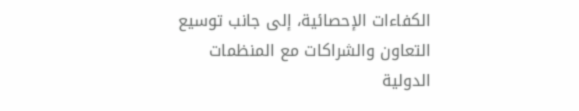الكفاءات الإحصائية، إلى جانب توسيع التعاون والشراكات مع المنظمات الدولية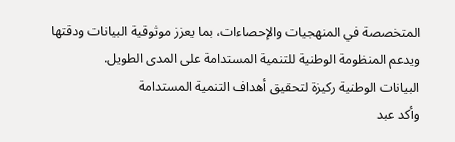المتخصصة في المنهجيات والإحصاءات، بما يعزز موثوقية البيانات ودقتها ويدعم المنظومة الوطنية للتنمية المستدامة على المدى الطويل.
البيانات الوطنية ركيزة لتحقيق أهداف التنمية المستدامة
وأكد عبد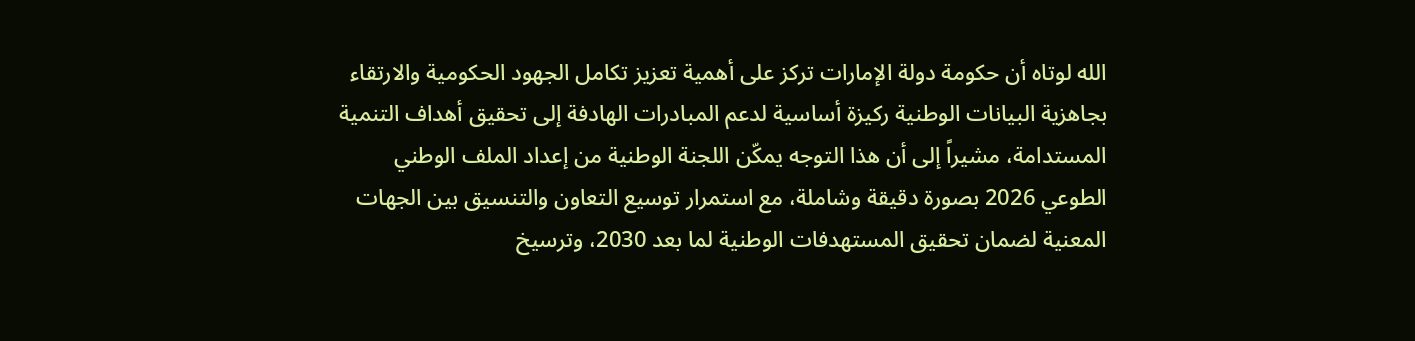الله لوتاه أن حكومة دولة الإمارات تركز على أهمية تعزيز تكامل الجهود الحكومية والارتقاء بجاهزية البيانات الوطنية ركيزة أساسية لدعم المبادرات الهادفة إلى تحقيق أهداف التنمية المستدامة، مشيراً إلى أن هذا التوجه يمكّن اللجنة الوطنية من إعداد الملف الوطني الطوعي 2026 بصورة دقيقة وشاملة، مع استمرار توسيع التعاون والتنسيق بين الجهات المعنية لضمان تحقيق المستهدفات الوطنية لما بعد 2030، وترسيخ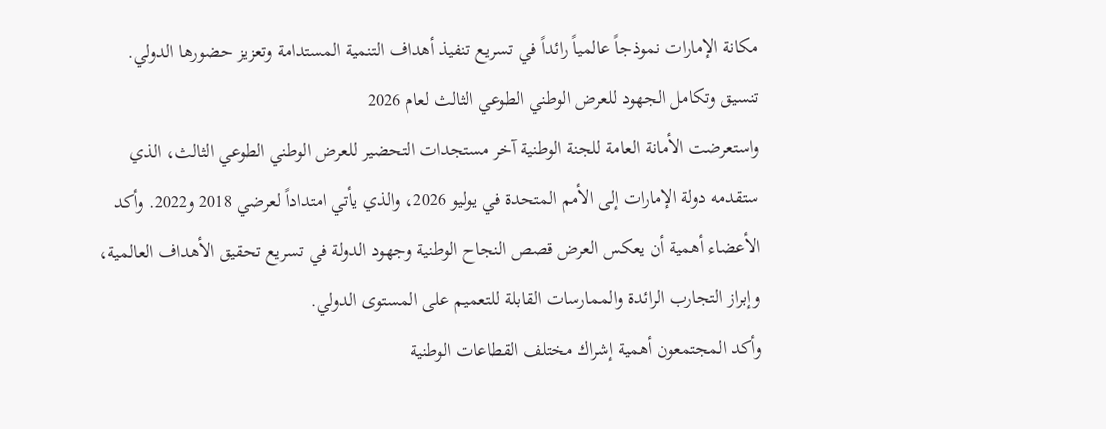مكانة الإمارات نموذجاً عالمياً رائداً في تسريع تنفيذ أهداف التنمية المستدامة وتعزيز حضورها الدولي.
تنسيق وتكامل الجهود للعرض الوطني الطوعي الثالث لعام 2026
واستعرضت الأمانة العامة للجنة الوطنية آخر مستجدات التحضير للعرض الوطني الطوعي الثالث، الذي ستقدمه دولة الإمارات إلى الأمم المتحدة في يوليو 2026، والذي يأتي امتداداً لعرضي 2018 و2022. وأكد الأعضاء أهمية أن يعكس العرض قصص النجاح الوطنية وجهود الدولة في تسريع تحقيق الأهداف العالمية، وإبراز التجارب الرائدة والممارسات القابلة للتعميم على المستوى الدولي.
وأكد المجتمعون أهمية إشراك مختلف القطاعات الوطنية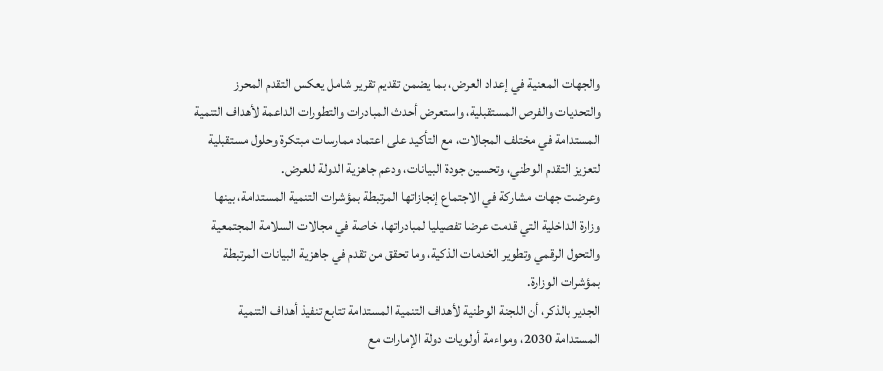والجهات المعنية في إعداد العرض، بما يضمن تقديم تقرير شامل يعكس التقدم المحرز والتحديات والفرص المستقبلية، واستعرض أحدث المبادرات والتطورات الداعمة لأهداف التنمية المستدامة في مختلف المجالات، مع التأكيد على اعتماد ممارسات مبتكرة وحلول مستقبلية لتعزيز التقدم الوطني، وتحسين جودة البيانات، ودعم جاهزية الدولة للعرض.
وعرضت جهات مشاركة في الاجتماع إنجازاتها المرتبطة بمؤشرات التنمية المستدامة، بينها وزارة الداخلية التي قدمت عرضا تفصيليا لمبادراتها، خاصة في مجالات السلامة المجتمعية والتحول الرقمي وتطوير الخدمات الذكية، وما تحقق من تقدم في جاهزية البيانات المرتبطة بمؤشرات الوزارة.
الجدير بالذكر، أن اللجنة الوطنية لأهداف التنمية المستدامة تتابع تنفيذ أهداف التنمية المستدامة 2030، ومواءمة أولويات دولة الإمارات مع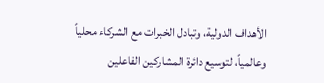الأهداف الدولية، وتبادل الخبرات مع الشركاء محلياً وعالمياً، لتوسيع دائرة المشاركين الفاعلين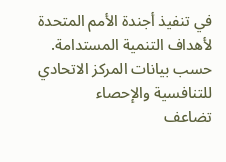في تنفيذ أجندة الأمم المتحدة لأهداف التنمية المستدامة.
حسب بيانات المركز الاتحادي للتنافسية والإحصاء
تضاعف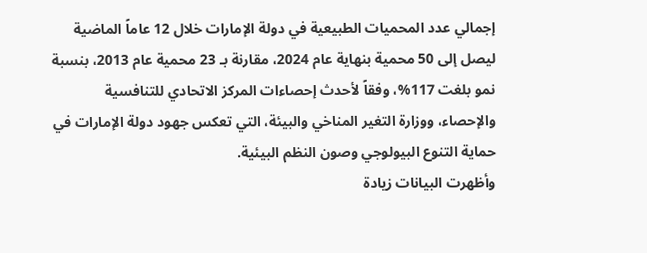إجمالي عدد المحميات الطبيعية في دولة الإمارات خلال 12 عاماً الماضية ليصل إلى 50 محمية بنهاية عام 2024، مقارنة بـ 23 محمية عام 2013، بنسبة نمو بلغت 117%، وفقاً لأحدث إحصاءات المركز الاتحادي للتنافسية والإحصاء، ووزارة التغير المناخي والبيئة، التي تعكس جهود دولة الإمارات في حماية التنوع البيولوجي وصون النظم البيئية.
وأظهرت البيانات زيادة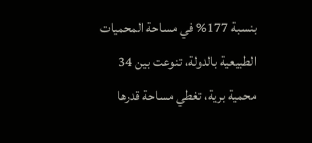بنسبة 177% في مساحة المحميات الطبيعية بالدولة، تنوعت بين 34 محمية برية، تغطي مساحة قدرها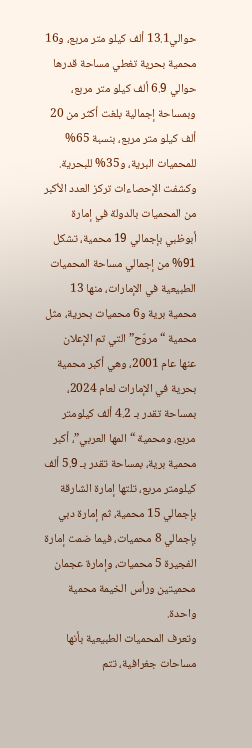حوالي13.1 ألف كيلو متر مربع، و16 محمية بحرية تغطي مساحة قدرها حوالي 6.9 ألف كيلو متر مربع، وبمساحة إجمالية بلغت أكثر من 20 ألف كيلو متر مربع، بنسبة 65% للمحميات البرية، و35% للبحرية.
وكشفت الإحصاءات تركز العدد الأكبر من المحميات بالدولة في إمارة أبوظبي بإجمالي 19 محمية، تشكل 91% من إجمالي مساحة المحميات الطبيعية في الإمارات، منها 13 محمية برية و6 محميات بحرية، مثل محمية “مروّح” التي تم الإعلان عنها عام 2001، وهي أكبر محمية بحرية في الإمارات لعام 2024، بمساحة تقدر بـ 4.2 ألف كيلومتر مربع، ومحمية “المها العربي”، أكبر محمية برية، بمساحة تقدر بـ 5.9 ألف كيلومتر مربع، تلتها إمارة الشارقة بإجمالي 15 محمية، ثم إمارة دبي بإجمالي 8 محميات، فيما ضمت إمارة الفجيرة 5 محميات، وإمارة عجمان محميتين ورأس الخيمة محمية واحدة.
وتعرف المحميات الطبيعية بأنها مساحات جغرافية، تتم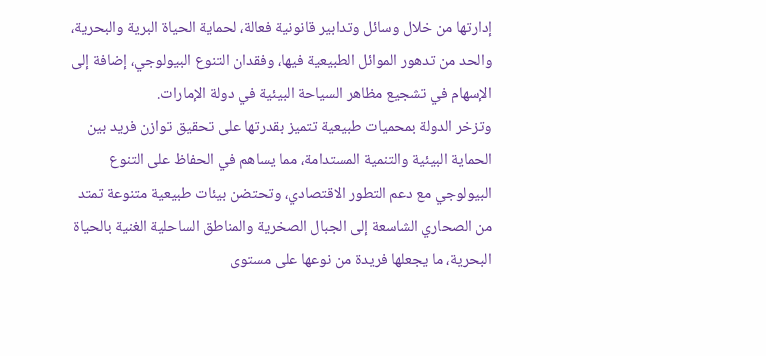إدارتها من خلال وسائل وتدابير قانونية فعالة، لحماية الحياة البرية والبحرية، والحد من تدهور الموائل الطبيعية فيها، وفقدان التنوع البيولوجي، إضافة إلى الإسهام في تشجيع مظاهر السياحة البيئية في دولة الإمارات.
وتزخر الدولة بمحميات طبيعية تتميز بقدرتها على تحقيق توازن فريد بين الحماية البيئية والتنمية المستدامة، مما يساهم في الحفاظ على التنوع البيولوجي مع دعم التطور الاقتصادي، وتحتضن بيئات طبيعية متنوعة تمتد من الصحاري الشاسعة إلى الجبال الصخرية والمناطق الساحلية الغنية بالحياة البحرية، ما يجعلها فريدة من نوعها على مستوى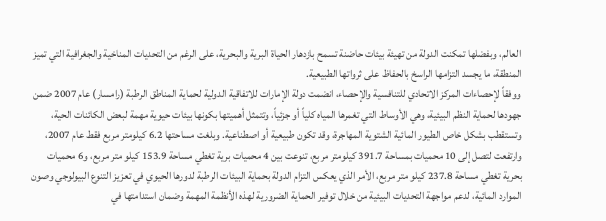العالم، وبفضلها تمكنت الدولة من تهيئة بيئات حاضنة تسمح بازدهار الحياة البرية والبحرية، على الرغم من التحديات المناخية والجغرافية التي تميز المنطقة، ما يجسد التزامها الراسخ بالحفاظ على ثرواتها الطبيعية.
ووفقاً لإحصاءات المركز الاتحادي للتنافسية والإحصاء، انضمت دولة الإمارات للاتفاقية الدولية لحماية المناطق الرطبة (رامسار) عام 2007 ضمن جهودها لحماية النظم البيئية، وهي الأوساط التي تغمرها المياه كلياً أو جزئياً، وتتمثل أهميتها بكونها بيئات حيوية مهمة لبعض الكائنات الحية، وتستقطب بشكل خاص الطيور المائية الشتوية المهاجرة، وقد تكون طبيعية أو اصطناعية. وبلغت مساحتها 6.2 كيلومتر مربع فقط عام 2007، وارتفعت لتصل إلى 10 محميات بمساحة 391.7 كيلومتر مربع، تنوعت بين 4 محميات برية تغطي مساحة 153.9 كيلو متر مربع، و6 محميات بحرية تغطي مساحة 237.8 كيلو متر مربع، الأمر الذي يعكس التزام الدولة بحماية البيئات الرطبة لدورها الحيوي في تعزيز التنوع البيولوجي وصون الموارد المائية، لدعم مواجهة التحديات البيئية من خلال توفير الحماية الضرورية لهذه الأنظمة المهمة وضمان استدامتها في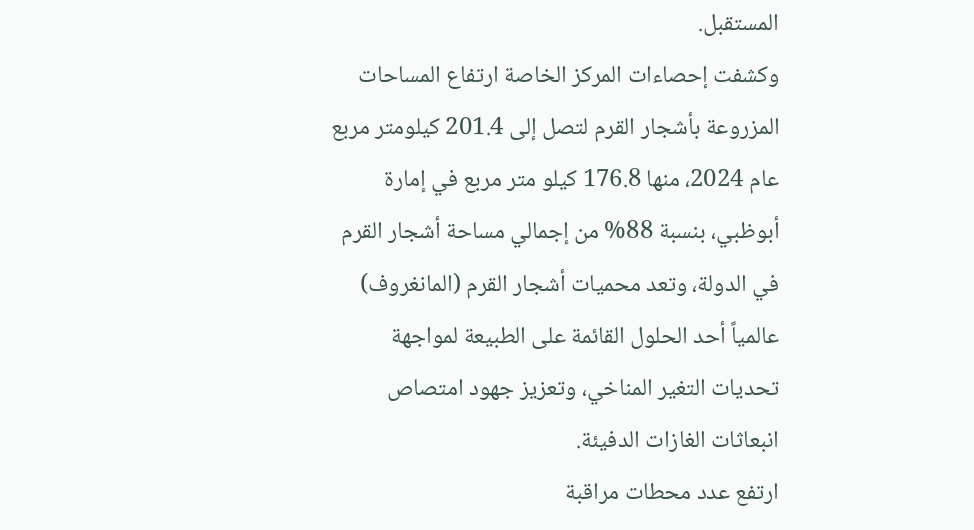المستقبل.
وكشفت إحصاءات المركز الخاصة ارتفاع المساحات المزروعة بأشجار القرم لتصل إلى 201.4 كيلومتر مربع عام 2024، منها 176.8 كيلو متر مربع في إمارة أبوظبي، بنسبة 88% من إجمالي مساحة أشجار القرم في الدولة، وتعد محميات أشجار القرم (المانغروف) عالمياً أحد الحلول القائمة على الطبيعة لمواجهة تحديات التغير المناخي، وتعزيز جهود امتصاص انبعاثات الغازات الدفيئة.
ارتفع عدد محطات مراقبة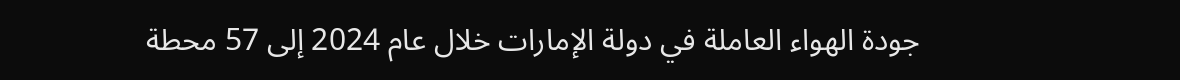جودة الهواء العاملة في دولة الإمارات خلال عام 2024 إلى 57 محطة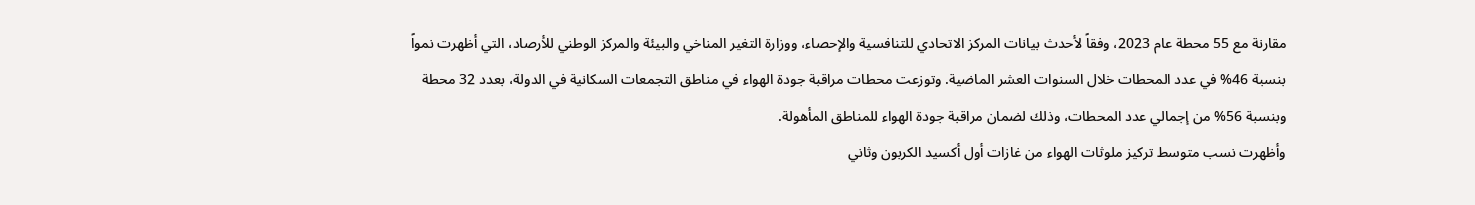مقارنة مع 55 محطة عام 2023، وفقاً لأحدث بيانات المركز الاتحادي للتنافسية والإحصاء، ووزارة التغير المناخي والبيئة والمركز الوطني للأرصاد، التي أظهرت نمواً بنسبة 46% في عدد المحطات خلال السنوات العشر الماضية. وتوزعت محطات مراقبة جودة الهواء في مناطق التجمعات السكانية في الدولة، بعدد 32 محطة وبنسبة 56% من إجمالي عدد المحطات، وذلك لضمان مراقبة جودة الهواء للمناطق المأهولة.
وأظهرت نسب متوسط تركيز ملوثات الهواء من غازات أول أكسيد الكربون وثاني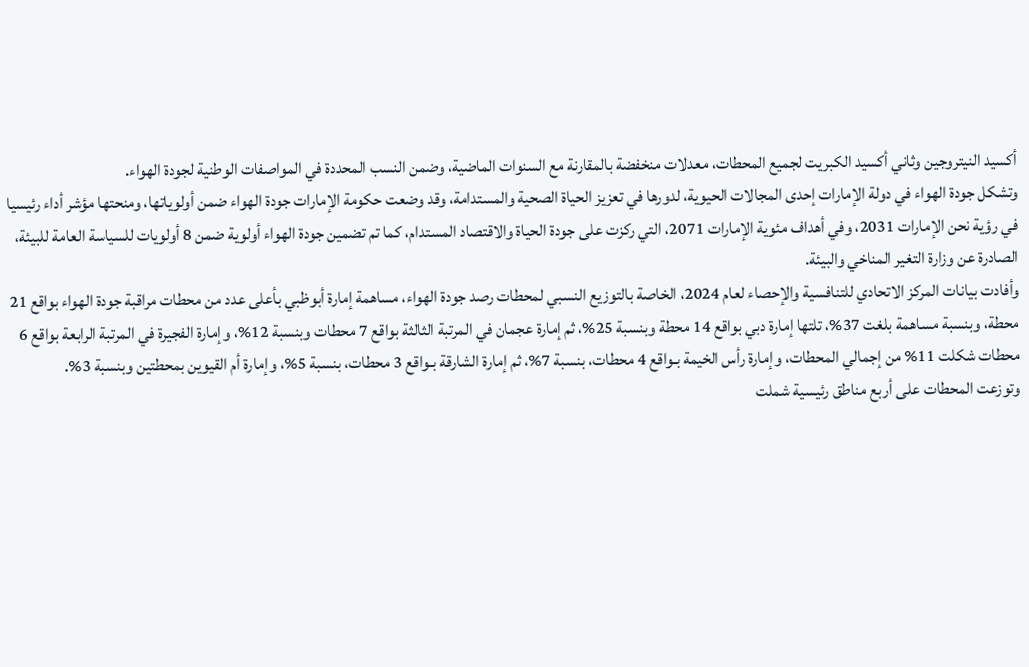أكسيد النيتروجين وثاني أكسيد الكبريت لجميع المحطات، معدلات منخفضة بالمقارنة مع السنوات الماضية، وضمن النسب المحددة في المواصفات الوطنية لجودة الهواء.
وتشكل جودة الهواء في دولة الإمارات إحدى المجالات الحيوية، لدورها في تعزيز الحياة الصحية والمستدامة، وقد وضعت حكومة الإمارات جودة الهواء ضمن أولوياتها، ومنحتها مؤشر أداء رئيسيا في رؤية نحن الإمارات 2031، وفي أهداف مئوية الإمارات 2071، التي ركزت على جودة الحياة والاقتصاد المستدام، كما تم تضمين جودة الهواء أولوية ضمن 8 أولويات للسياسة العامة للبيئة، الصادرة عن وزارة التغير المناخي والبيئة.
وأفادت بيانات المركز الاتحادي للتنافسية والإحصاء لعام 2024، الخاصة بالتوزيع النسبي لمحطات رصد جودة الهواء، مساهمة إمارة أبوظبي بأعلى عدد من محطات مراقبة جودة الهواء بواقع 21 محطة، وبنسبة مساهمة بلغت 37%، تلتها إمارة دبي بواقع 14 محطة وبنسبة 25%، ثم إمارة عجمان في المرتبة الثالثة بواقع 7 محطات وبنسبة 12%، وإمارة الفجيرة في المرتبة الرابعة بواقع 6 محطات شكلت 11% من إجمالي المحطات، وإمارة رأس الخيمة بـواقع 4 محطات، بنسبة 7%، ثم إمارة الشارقة بـواقع 3 محطات، بنسبة 5%، وإمارة أم القيوين بمحطتين وبنسبة 3%.
وتوزعت المحطات على أربع مناطق رئيسية شملت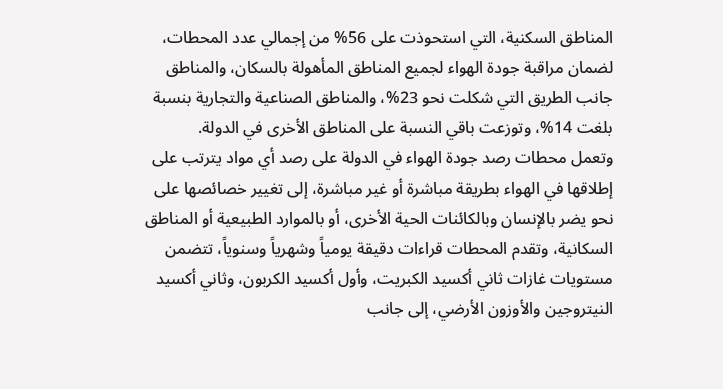المناطق السكنية، التي استحوذت على 56% من إجمالي عدد المحطات، لضمان مراقبة جودة الهواء لجميع المناطق المأهولة بالسكان، والمناطق جانب الطريق التي شكلت نحو 23%، والمناطق الصناعية والتجارية بنسبة بلغت 14%، وتوزعت باقي النسبة على المناطق الأخرى في الدولة.
وتعمل محطات رصد جودة الهواء في الدولة على رصد أي مواد يترتب على إطلاقها في الهواء بطريقة مباشرة أو غير مباشرة، إلى تغيير خصائصها على نحو يضر بالإنسان وبالكائنات الحية الأخرى، أو بالموارد الطبيعية أو المناطق السكانية، وتقدم المحطات قراءات دقيقة يومياً وشهرياً وسنوياً، تتضمن مستويات غازات ثاني أكسيد الكبريت، وأول أكسيد الكربون، وثاني أكسيد النيتروجين والأوزون الأرضي، إلى جانب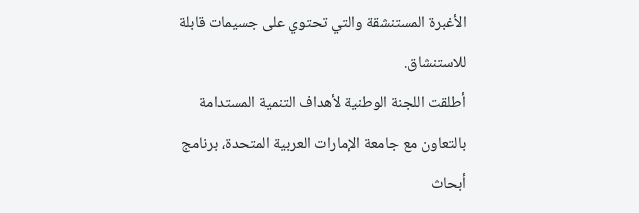الأغبرة المستنشقة والتي تحتوي على جسيمات قابلة للاستنشاق.
أطلقت اللجنة الوطنية لأهداف التنمية المستدامة بالتعاون مع جامعة الإمارات العربية المتحدة، برنامج أبحاث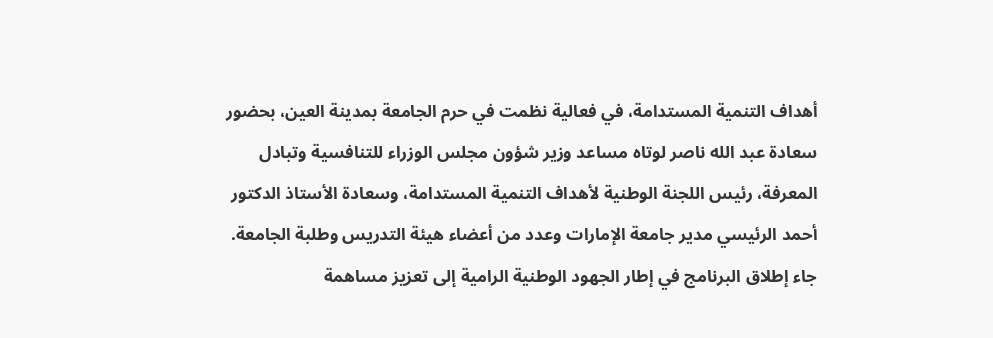أهداف التنمية المستدامة، في فعالية نظمت في حرم الجامعة بمدينة العين، بحضور سعادة عبد الله ناصر لوتاه مساعد وزير شؤون مجلس الوزراء للتنافسية وتبادل المعرفة، رئيس اللجنة الوطنية لأهداف التنمية المستدامة، وسعادة الأستاذ الدكتور أحمد الرئيسي مدير جامعة الإمارات وعدد من أعضاء هيئة التدريس وطلبة الجامعة.
جاء إطلاق البرنامج في إطار الجهود الوطنية الرامية إلى تعزيز مساهمة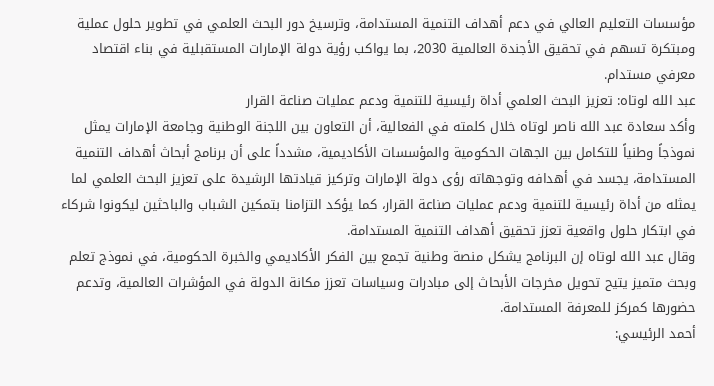مؤسسات التعليم العالي في دعم أهداف التنمية المستدامة، وترسيخ دور البحث العلمي في تطوير حلول عملية ومبتكرة تسهم في تحقيق الأجندة العالمية 2030، بما يواكب رؤية دولة الإمارات المستقبلية في بناء اقتصاد معرفي مستدام.
عبد الله لوتاه: تعزيز البحث العلمي أداة رئيسية للتنمية ودعم عمليات صناعة القرار
وأكد سعادة عبد الله ناصر لوتاه خلال كلمته في الفعالية، أن التعاون بين اللجنة الوطنية وجامعة الإمارات يمثل نموذجاً وطنياً للتكامل بين الجهات الحكومية والمؤسسات الأكاديمية، مشدداً على أن برنامج أبحاث أهداف التنمية المستدامة، يجسد في أهدافه وتوجهاته رؤى دولة الإمارات وتركيز قيادتها الرشيدة على تعزيز البحث العلمي لما يمثله من أداة رئيسية للتنمية ودعم عمليات صناعة القرار، كما يؤكد التزامنا بتمكين الشباب والباحثين ليكونوا شركاء في ابتكار حلول واقعية تعزز تحقيق أهداف التنمية المستدامة.
وقال عبد الله لوتاه إن البرنامج يشكل منصة وطنية تجمع بين الفكر الأكاديمي والخبرة الحكومية، في نموذج تعلم وبحث متميز يتيح تحويل مخرجات الأبحاث إلى مبادرات وسياسات تعزز مكانة الدولة في المؤشرات العالمية، وتدعم حضورها كمركز للمعرفة المستدامة.
أحمد الرئيسي: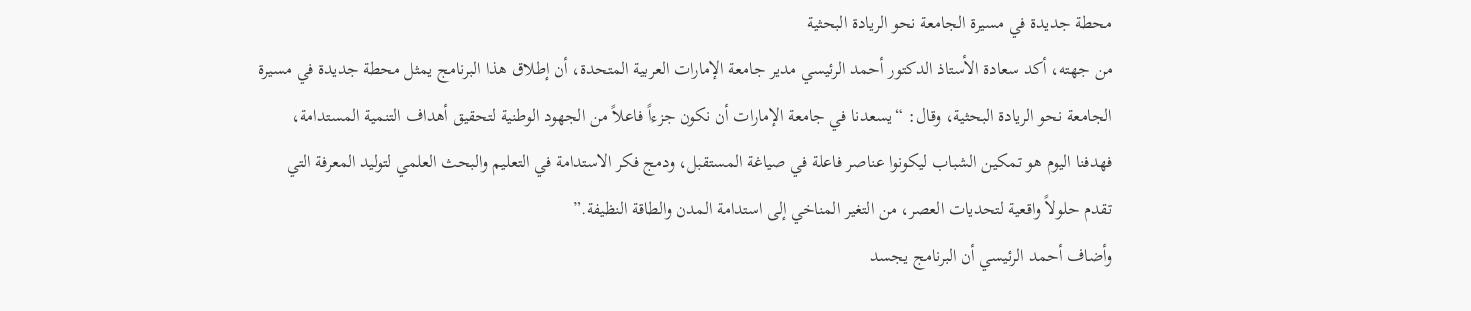محطة جديدة في مسيرة الجامعة نحو الريادة البحثية
من جهته، أكد سعادة الأستاذ الدكتور أحمد الرئيسي مدير جامعة الإمارات العربية المتحدة، أن إطلاق هذا البرنامج يمثل محطة جديدة في مسيرة الجامعة نحو الريادة البحثية، وقال: “يسعدنا في جامعة الإمارات أن نكون جزءاً فاعلاً من الجهود الوطنية لتحقيق أهداف التنمية المستدامة، فهدفنا اليوم هو تمكين الشباب ليكونوا عناصر فاعلة في صياغة المستقبل، ودمج فكر الاستدامة في التعليم والبحث العلمي لتوليد المعرفة التي تقدم حلولاً واقعية لتحديات العصر، من التغير المناخي إلى استدامة المدن والطاقة النظيفة.”
وأضاف أحمد الرئيسي أن البرنامج يجسد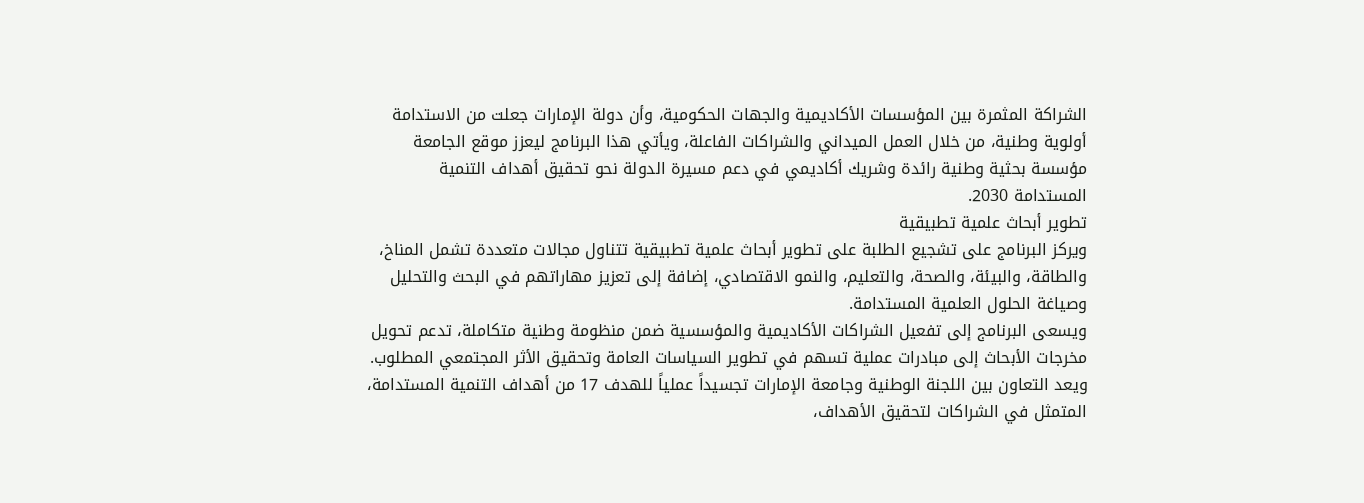الشراكة المثمرة بين المؤسسات الأكاديمية والجهات الحكومية، وأن دولة الإمارات جعلت من الاستدامة أولوية وطنية، من خلال العمل الميداني والشراكات الفاعلة، ويأتي هذا البرنامج ليعزز موقع الجامعة مؤسسة بحثية وطنية رائدة وشريك أكاديمي في دعم مسيرة الدولة نحو تحقيق أهداف التنمية المستدامة 2030.
تطوير أبحاث علمية تطبيقية
ويركز البرنامج على تشجيع الطلبة على تطوير أبحاث علمية تطبيقية تتناول مجالات متعددة تشمل المناخ، والطاقة، والبيئة، والصحة، والتعليم، والنمو الاقتصادي، إضافة إلى تعزيز مهاراتهم في البحث والتحليل وصياغة الحلول العلمية المستدامة.
ويسعى البرنامج إلى تفعيل الشراكات الأكاديمية والمؤسسية ضمن منظومة وطنية متكاملة، تدعم تحويل مخرجات الأبحاث إلى مبادرات عملية تسهم في تطوير السياسات العامة وتحقيق الأثر المجتمعي المطلوب.
ويعد التعاون بين اللجنة الوطنية وجامعة الإمارات تجسيداً عملياً للهدف 17 من أهداف التنمية المستدامة، المتمثل في الشراكات لتحقيق الأهداف،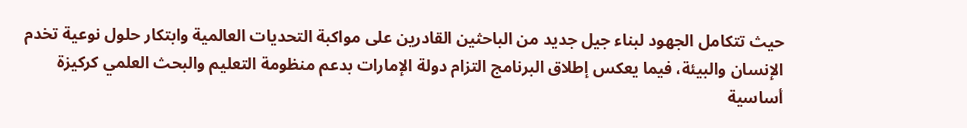حيث تتكامل الجهود لبناء جيل جديد من الباحثين القادرين على مواكبة التحديات العالمية وابتكار حلول نوعية تخدم الإنسان والبيئة، فيما يعكس إطلاق البرنامج التزام دولة الإمارات بدعم منظومة التعليم والبحث العلمي كركيزة أساسية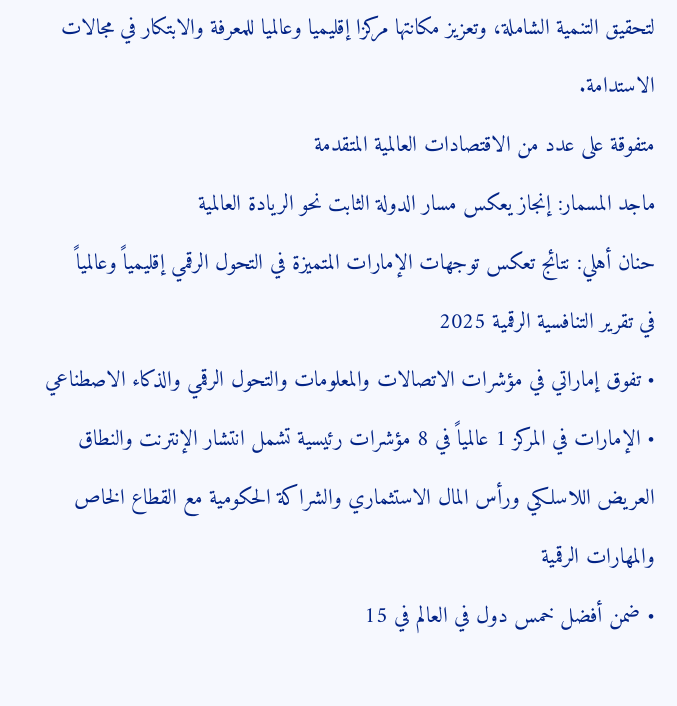لتحقيق التنمية الشاملة، وتعزيز مكانتها مركزا إقليميا وعالميا للمعرفة والابتكار في مجالات الاستدامة.
متفوقة على عدد من الاقتصادات العالمية المتقدمة
ماجد المسمار: إنجاز يعكس مسار الدولة الثابت نحو الريادة العالمية
حنان أهلي: نتائج تعكس توجهات الإمارات المتميزة في التحول الرقمي إقليمياً وعالمياً
في تقرير التنافسية الرقمية 2025
• تفوق إماراتي في مؤشرات الاتصالات والمعلومات والتحول الرقمي والذكاء الاصطناعي
• الإمارات في المركز 1 عالمياً في 8 مؤشرات رئيسية تشمل انتشار الإنترنت والنطاق العريض اللاسلكي ورأس المال الاستثماري والشراكة الحكومية مع القطاع الخاص والمهارات الرقمية
• ضمن أفضل خمس دول في العالم في 15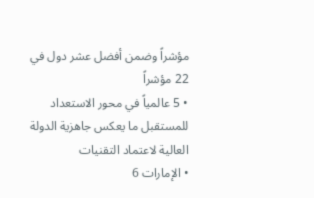مؤشراً وضمن أفضل عشر دول في 22 مؤشراً
• 5 عالمياً في محور الاستعداد للمستقبل ما يعكس جاهزية الدولة العالية لاعتماد التقنيات
• الإمارات 6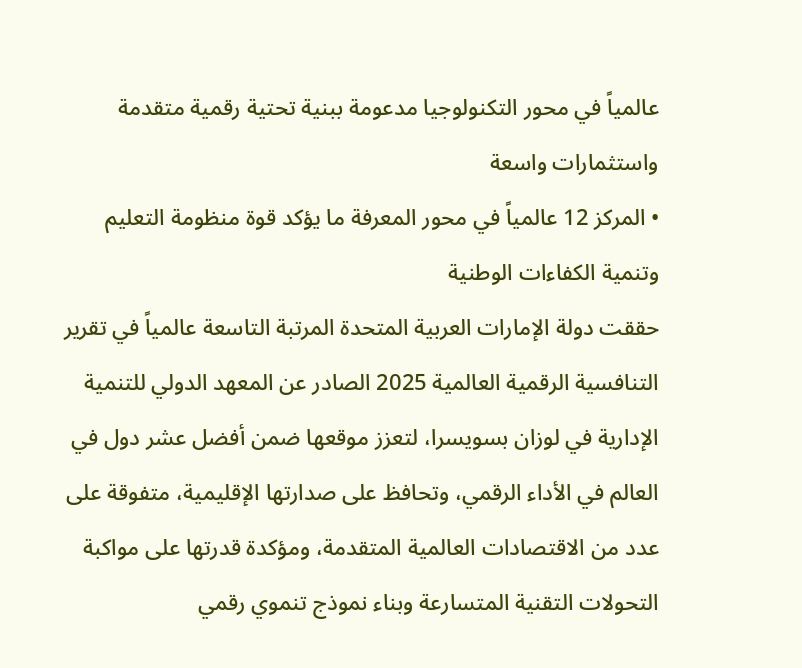عالمياً في محور التكنولوجيا مدعومة ببنية تحتية رقمية متقدمة واستثمارات واسعة
• المركز 12 عالمياً في محور المعرفة ما يؤكد قوة منظومة التعليم وتنمية الكفاءات الوطنية
حققت دولة الإمارات العربية المتحدة المرتبة التاسعة عالمياً في تقرير التنافسية الرقمية العالمية 2025 الصادر عن المعهد الدولي للتنمية الإدارية في لوزان بسويسرا، لتعزز موقعها ضمن أفضل عشر دول في العالم في الأداء الرقمي، وتحافظ على صدارتها الإقليمية، متفوقة على عدد من الاقتصادات العالمية المتقدمة، ومؤكدة قدرتها على مواكبة التحولات التقنية المتسارعة وبناء نموذج تنموي رقمي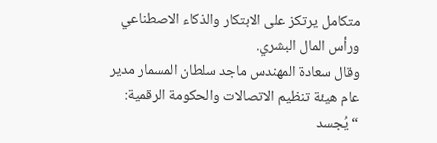متكامل يرتكز على الابتكار والذكاء الاصطناعي ورأس المال البشري.
وقال سعادة المهندس ماجد سلطان المسمار مدير عام هيئة تنظيم الاتصالات والحكومة الرقمية: “يُجسد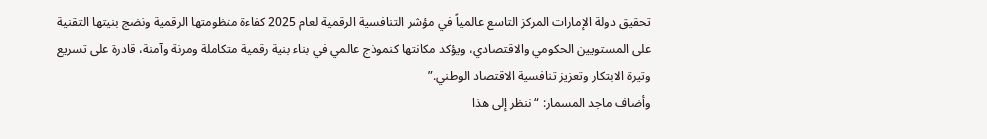تحقيق دولة الإمارات المركز التاسع عالمياً في مؤشر التنافسية الرقمية لعام 2025 كفاءة منظومتها الرقمية ونضج بنيتها التقنية على المستويين الحكومي والاقتصادي، ويؤكد مكانتها كنموذج عالمي في بناء بنية رقمية متكاملة ومرنة وآمنة، قادرة على تسريع وتيرة الابتكار وتعزيز تنافسية الاقتصاد الوطني.”
وأضاف ماجد المسمار: “ننظر إلى هذا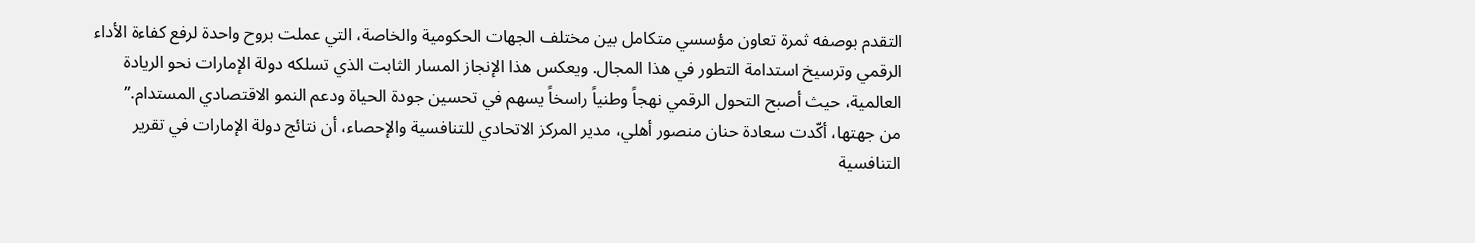التقدم بوصفه ثمرة تعاون مؤسسي متكامل بين مختلف الجهات الحكومية والخاصة، التي عملت بروح واحدة لرفع كفاءة الأداء الرقمي وترسيخ استدامة التطور في هذا المجال. ويعكس هذا الإنجاز المسار الثابت الذي تسلكه دولة الإمارات نحو الريادة العالمية، حيث أصبح التحول الرقمي نهجاً وطنياً راسخاً يسهم في تحسين جودة الحياة ودعم النمو الاقتصادي المستدام.”
من جهتها، أكّدت سعادة حنان منصور أهلي، مدير المركز الاتحادي للتنافسية والإحصاء، أن نتائج دولة الإمارات في تقرير التنافسية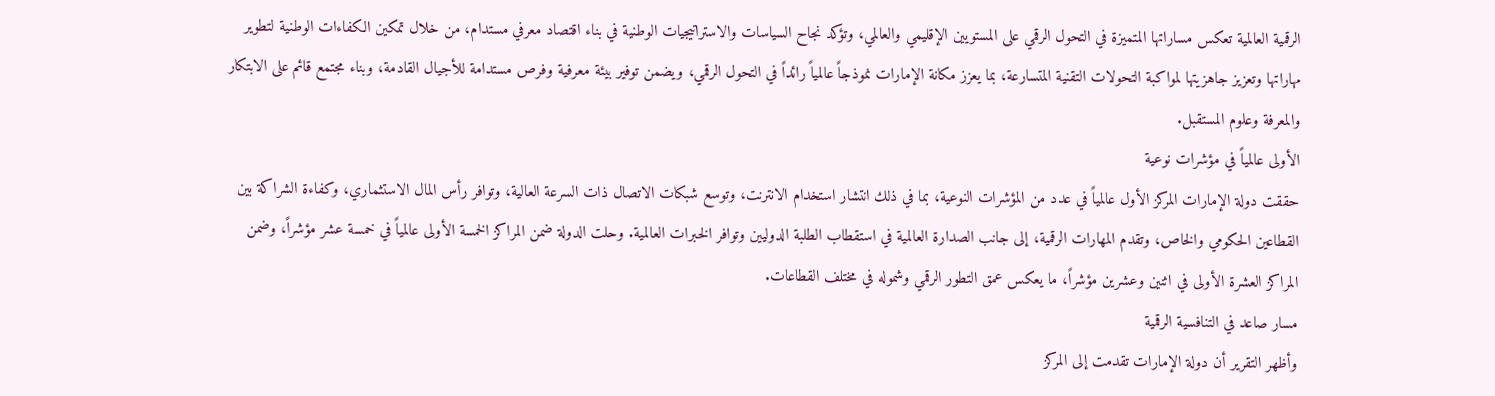الرقمية العالمية تعكس مساراتها المتميزة في التحول الرقمي على المستويين الإقليمي والعالمي، وتؤكد نجاح السياسات والاستراتيجيات الوطنية في بناء اقتصاد معرفي مستدام، من خلال تمكين الكفاءات الوطنية لتطوير مهاراتها وتعزيز جاهزيتها لمواكبة التحولات التقنية المتسارعة، بما يعزز مكانة الإمارات نموذجاً عالمياً رائداً في التحول الرقمي، ويضمن توفير بيئة معرفية وفرص مستدامة للأجيال القادمة، وبناء مجتمع قائم على الابتكار والمعرفة وعلوم المستقبل.
الأولى عالمياً في مؤشرات نوعية
حققت دولة الإمارات المركز الأول عالمياً في عدد من المؤشرات النوعية، بما في ذلك انتشار استخدام الانترنت، وتوسع شبكات الاتصال ذات السرعة العالية، وتوافر رأس المال الاستثماري، وكفاءة الشراكة بين القطاعين الحكومي والخاص، وتقدم المهارات الرقمية، إلى جانب الصدارة العالمية في استقطاب الطلبة الدوليين وتوافر الخبرات العالمية. وحلت الدولة ضمن المراكز الخمسة الأولى عالمياً في خمسة عشر مؤشراً، وضمن المراكز العشرة الأولى في اثنين وعشرين مؤشراً، ما يعكس عمق التطور الرقمي وشموله في مختلف القطاعات.
مسار صاعد في التنافسية الرقمية
وأظهر التقرير أن دولة الإمارات تقدمت إلى المركز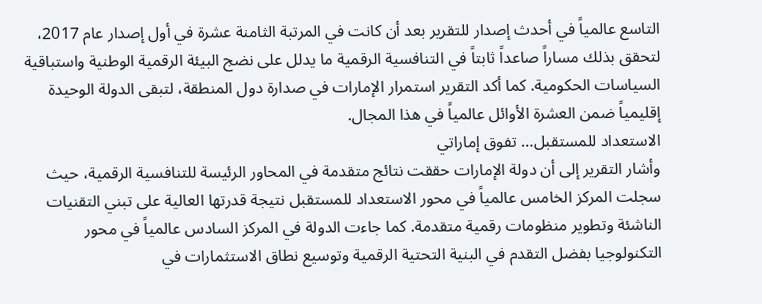التاسع عالمياً في أحدث إصدار للتقرير بعد أن كانت في المرتبة الثامنة عشرة في أول إصدار عام 2017، لتحقق بذلك مساراً صاعداً ثابتاً في التنافسية الرقمية ما يدلل على نضج البيئة الرقمية الوطنية واستباقية السياسات الحكومية. كما أكد التقرير استمرار الإمارات في صدارة دول المنطقة، لتبقى الدولة الوحيدة إقليمياً ضمن العشرة الأوائل عالمياً في هذا المجال.
الاستعداد للمستقبل… تفوق إماراتي
وأشار التقرير إلى أن دولة الإمارات حققت نتائج متقدمة في المحاور الرئيسة للتنافسية الرقمية، حيث سجلت المركز الخامس عالمياً في محور الاستعداد للمستقبل نتيجة قدرتها العالية على تبني التقنيات الناشئة وتطوير منظومات رقمية متقدمة. كما جاءت الدولة في المركز السادس عالمياً في محور التكنولوجيا بفضل التقدم في البنية التحتية الرقمية وتوسيع نطاق الاستثمارات في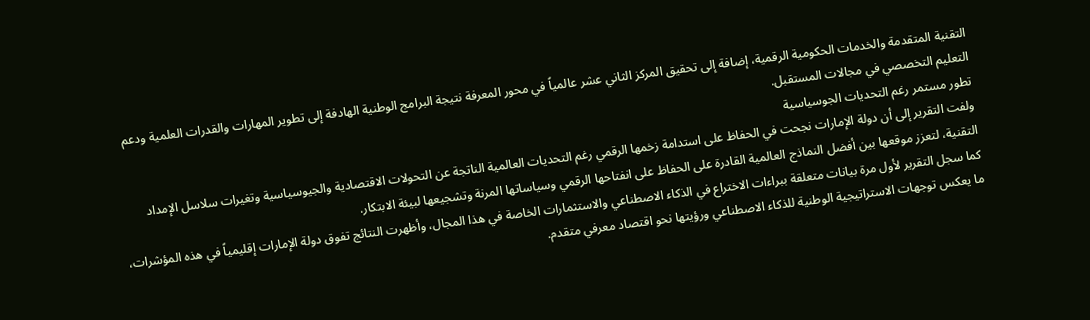التقنية المتقدمة والخدمات الحكومية الرقمية، إضافة إلى تحقيق المركز الثاني عشر عالمياً في محور المعرفة نتيجة البرامج الوطنية الهادفة إلى تطوير المهارات والقدرات العلمية ودعم التعليم التخصصي في مجالات المستقبل.
تطور مستمر رغم التحديات الجوسياسية
ولفت التقرير إلى أن دولة الإمارات نجحت في الحفاظ على استدامة زخمها الرقمي رغم التحديات العالمية الناتجة عن التحولات الاقتصادية والجيوسياسية وتغيرات سلاسل الإمداد التقنية، لتعزز موقعها بين أفضل النماذج العالمية القادرة على الحفاظ على انفتاحها الرقمي وسياساتها المرنة وتشجيعها لبيئة الابتكار.
كما سجل التقرير لأول مرة بيانات متعلقة ببراءات الاختراع في الذكاء الاصطناعي والاستثمارات الخاصة في هذا المجال، وأظهرت النتائج تفوق دولة الإمارات إقليمياً في هذه المؤشرات، ما يعكس توجهات الاستراتيجية الوطنية للذكاء الاصطناعي ورؤيتها نحو اقتصاد معرفي متقدم.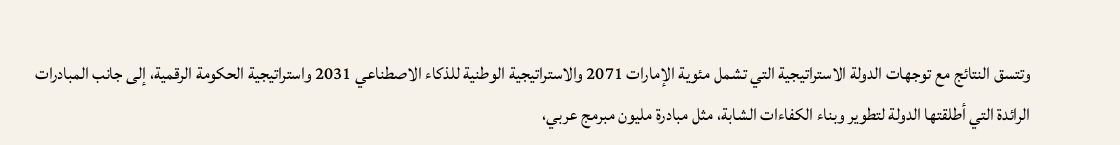وتتسق النتائج مع توجهات الدولة الاستراتيجية التي تشمل مئوية الإمارات 2071 والاستراتيجية الوطنية للذكاء الاصطناعي 2031 واستراتيجية الحكومة الرقمية، إلى جانب المبادرات الرائدة التي أطلقتها الدولة لتطوير وبناء الكفاءات الشابة، مثل مبادرة مليون مبرمج عربي،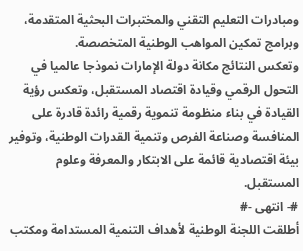ومبادرات التعليم التقني والمختبرات البحثية المتقدمة، وبرامج تمكين المواهب الوطنية المتخصصة.
وتعكس النتائج مكانة دولة الإمارات نموذجا عالميا في التحول الرقمي وقيادة اقتصاد المستقبل، وتعكس رؤية القيادة في بناء منظومة تنموية رقمية رائدة قادرة على المنافسة وصناعة الفرص وتنمية القدرات الوطنية، وتوفير بيئة اقتصادية قائمة على الابتكار والمعرفة وعلوم المستقبل.
#- انتهى -#
أطلقت اللجنة الوطنية لأهداف التنمية المستدامة ومكتب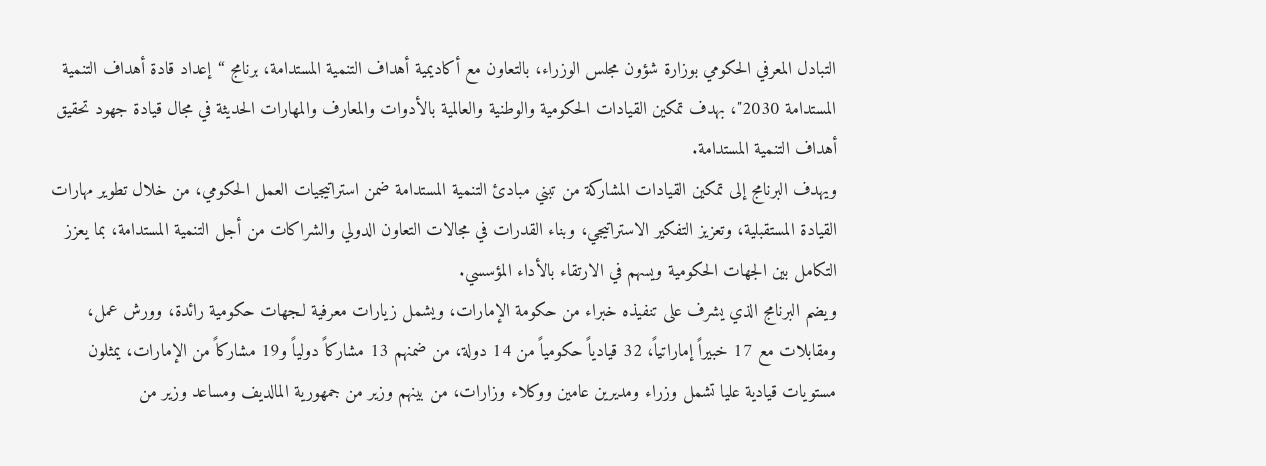التبادل المعرفي الحكومي بوزارة شؤون مجلس الوزراء، بالتعاون مع أكاديمية أهداف التنمية المستدامة، برنامج “إعداد قادة أهداف التنمية المستدامة 2030″، بهدف تمكين القيادات الحكومية والوطنية والعالمية بالأدوات والمعارف والمهارات الحديثة في مجال قيادة جهود تحقيق أهداف التنمية المستدامة.
ويهدف البرنامج إلى تمكين القيادات المشاركة من تبني مبادئ التنمية المستدامة ضمن استراتيجيات العمل الحكومي، من خلال تطوير مهارات القيادة المستقبلية، وتعزيز التفكير الاستراتيجي، وبناء القدرات في مجالات التعاون الدولي والشراكات من أجل التنمية المستدامة، بما يعزز التكامل بين الجهات الحكومية ويسهم في الارتقاء بالأداء المؤسسي.
ويضم البرنامج الذي يشرف على تنفيذه خبراء من حكومة الإمارات، ويشمل زيارات معرفية لـجهات حكومية رائدة، وورش عمل، ومقابلات مع 17 خبيراً إماراتياً، 32 قيادياً حكومياً من 14 دولة، من ضمنهم 13 مشاركاً دولياً و19 مشاركاً من الإمارات، يمثلون مستويات قيادية عليا تشمل وزراء ومديرين عامين ووكلاء وزارات، من بينهم وزير من جمهورية المالديف ومساعد وزير من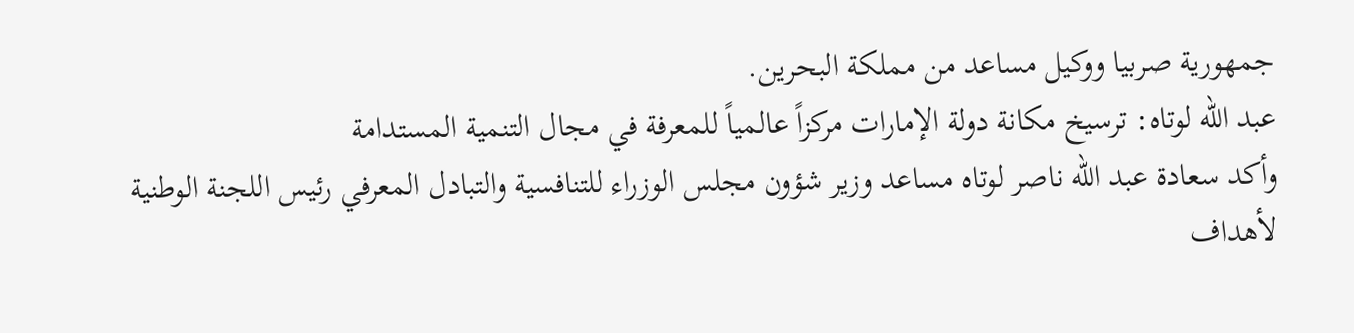جمهورية صربيا ووكيل مساعد من مملكة البحرين.
عبد الله لوتاه: ترسيخ مكانة دولة الإمارات مركزاً عالمياً للمعرفة في مجال التنمية المستدامة
وأكد سعادة عبد الله ناصر لوتاه مساعد وزير شؤون مجلس الوزراء للتنافسية والتبادل المعرفي رئيس اللجنة الوطنية لأهداف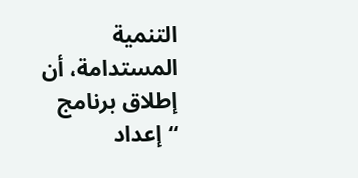التنمية المستدامة، أن إطلاق برنامج “إعداد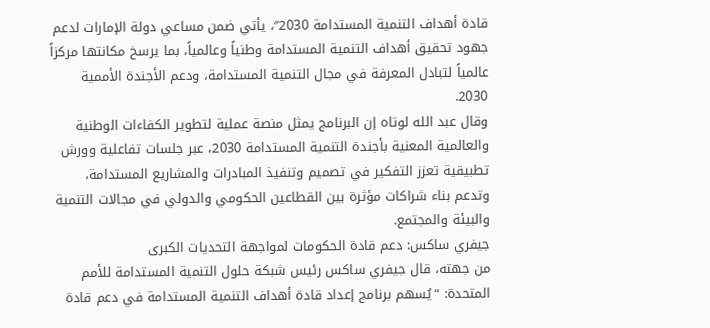قادة أهداف التنمية المستدامة 2030″، يأتي ضمن مساعي دولة الإمارات لدعم جهود تحقيق أهداف التنمية المستدامة وطنياً وعالمياً، بما يرسخ مكانتها مركزاً عالمياً لتبادل المعرفة في مجال التنمية المستدامة، ودعم الأجندة الأممية 2030.
وقال عبد الله لوتاه إن البرنامج يمثل منصة عملية لتطوير الكفاءات الوطنية والعالمية المعنية بأجندة التنمية المستدامة 2030، عبر جلسات تفاعلية وورش تطبيقية تعزز التفكير في تصميم وتنفيذ المبادرات والمشاريع المستدامة، وتدعم بناء شراكات مؤثرة بين القطاعين الحكومي والدولي في مجالات التنمية والبيئة والمجتمع.
جيفري ساكس: دعم قادة الحكومات لمواجهة التحديات الكبرى
من جهته، قال جيفري ساكس رئيس شبكة حلول التنمية المستدامة للأمم المتحدة: “يُسهم برنامج إعداد قادة أهداف التنمية المستدامة في دعم قادة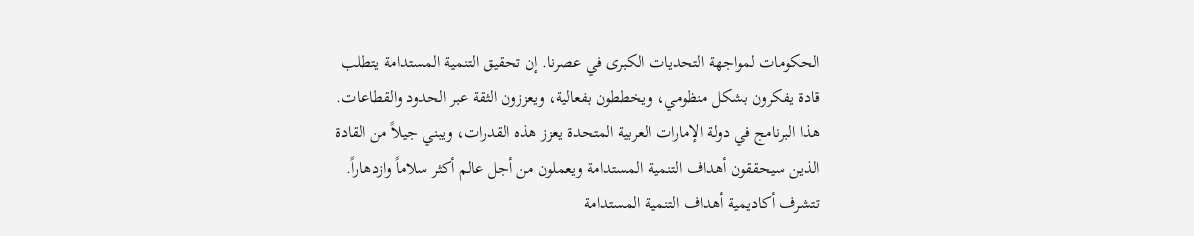الحكومات لمواجهة التحديات الكبرى في عصرنا. إن تحقيق التنمية المستدامة يتطلب قادة يفكرون بشكل منظومي، ويخططون بفعالية، ويعززون الثقة عبر الحدود والقطاعات. هذا البرنامج في دولة الإمارات العربية المتحدة يعزز هذه القدرات، ويبني جيلاً من القادة الذين سيحققون أهداف التنمية المستدامة ويعملون من أجل عالم أكثر سلاماً وازدهاراً. تتشرف أكاديمية أهداف التنمية المستدامة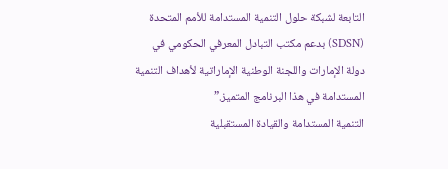التابعة لشبكة حلول التنمية المستدامة للأمم المتحدة (SDSN) بدعم مكتب التبادل المعرفي الحكومي في دولة الإمارات واللجنة الوطنية الإماراتية لأهداف التنمية المستدامة في هذا البرنامج المتميز.”
التنمية المستدامة والقيادة المستقبلية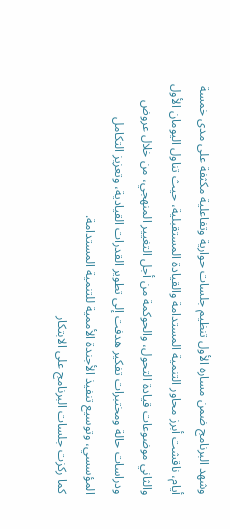وشهد البرنامج ضمن مساره الأول تنظيم جلسات حوارية وتفاعلية مكثفة على مدى خمسة أيام، ناقشت أبرز محاور التنمية المستدامة والقيادة المستقبلية، حيث تناول اليومان الأول والثاني موضوعات قيادة التحول، والحوكمة من أجل التغيير المنهجي، من خلال عروض ودراسات حالة ومختبرات تفكير هدفت إلى تطوير القدرات القيادية، وتعزيز التكامل المؤسسي، وتوسيع تنفيذ الأجندة الأممية للتنمية المستدامة.
كما ركزت جلسات البرنامج على الابتكار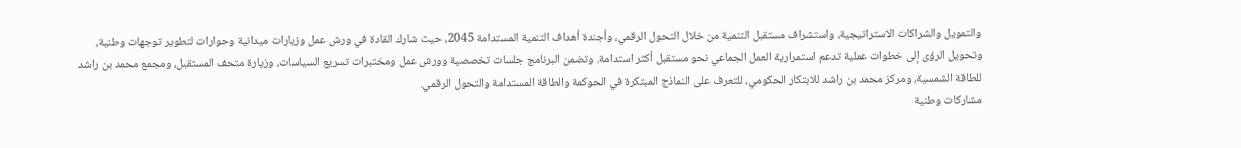والتمويل والشراكات الاستراتيجية، واستشراف مستقبل التنمية من خلال التحول الرقمي، وأجندة أهداف التنمية المستدامة 2045، حيث شارك القادة في ورش عمل وزيارات ميدانية وحوارات لتطوير توجهات وطنية، وتحويل الرؤى إلى خطوات عملية تدعم استمرارية العمل الجماعي نحو مستقبل أكثر استدامة. وتضمن البرنامج جلسات تخصصية وورش عمل ومختبرات تسريع السياسات، وزيارة متحف المستقبل، ومجمع محمد بن راشد للطاقة الشمسية، ومركز محمد بن راشد للابتكار الحكومي، للتعرف على النماذج المبتكرة في الحوكمة والطاقة المستدامة والتحول الرقمي.
مشاركات وطنية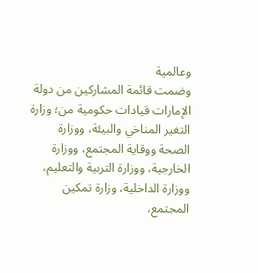وعالمية
وضمت قائمة المشاركين من دولة الإمارات قيادات حكومية من؛ وزارة التغير المناخي والبيئة، ووزارة الصحة ووقاية المجتمع، ووزارة الخارجية، ووزارة التربية والتعليم، ووزارة الداخلية، وزارة تمكين المجتمع،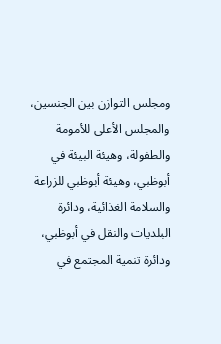ومجلس التوازن بين الجنسين، والمجلس الأعلى للأمومة والطفولة، وهيئة البيئة في أبوظبي، وهيئة أبوظبي للزراعة والسلامة الغذائية، ودائرة البلديات والنقل في أبوظبي، ودائرة تنمية المجتمع في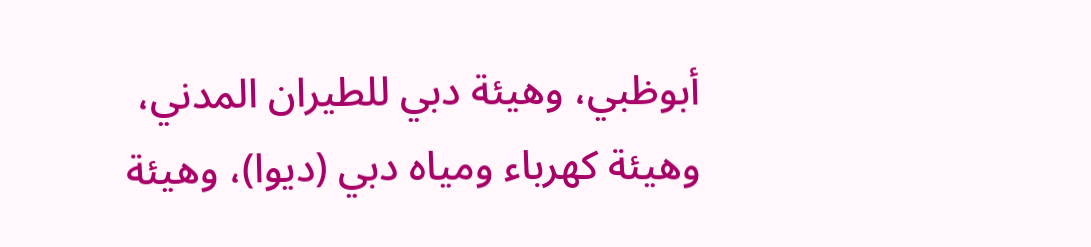أبوظبي، وهيئة دبي للطيران المدني، وهيئة كهرباء ومياه دبي (ديوا)، وهيئة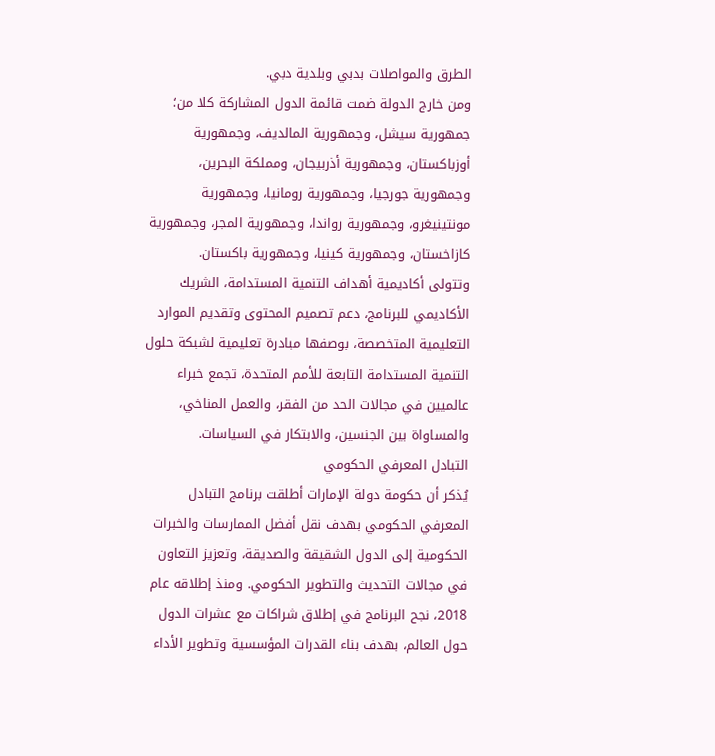الطرق والمواصلات بدبي وبلدية دبي.
ومن خارج الدولة ضمت قائمة الدول المشاركة كلا من؛ جمهورية سيشل، وجمهورية المالديف، وجمهورية أوزباكستان، وجمهورية أذربيجان، ومملكة البحرين، وجمهورية جورجيا، وجمهورية رومانيا، وجمهورية مونتينيغرو، وجمهورية رواندا، وجمهورية المجر، وجمهورية كازاخستان، وجمهورية كينيا، وجمهورية باكستان.
وتتولى أكاديمية أهداف التنمية المستدامة، الشريك الأكاديمي للبرنامج، دعم تصميم المحتوى وتقديم الموارد التعليمية المتخصصة، بوصفها مبادرة تعليمية لشبكة حلول التنمية المستدامة التابعة للأمم المتحدة، تجمع خبراء عالميين في مجالات الحد من الفقر، والعمل المناخي، والمساواة بين الجنسين، والابتكار في السياسات.
التبادل المعرفي الحكومي
يُذكر أن حكومة دولة الإمارات أطلقت برنامج التبادل المعرفي الحكومي بهدف نقل أفضل الممارسات والخبرات الحكومية إلى الدول الشقيقة والصديقة، وتعزيز التعاون في مجالات التحديث والتطوير الحكومي. ومنذ إطلاقه عام 2018، نجح البرنامج في إطلاق شراكات مع عشرات الدول حول العالم، بهدف بناء القدرات المؤسسية وتطوير الأداء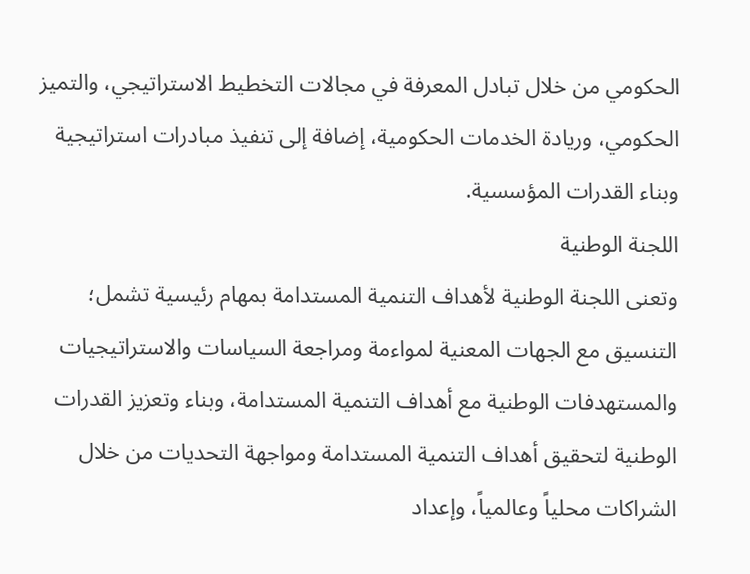الحكومي من خلال تبادل المعرفة في مجالات التخطيط الاستراتيجي، والتميز الحكومي، وريادة الخدمات الحكومية، إضافة إلى تنفيذ مبادرات استراتيجية وبناء القدرات المؤسسية.
اللجنة الوطنية
وتعنى اللجنة الوطنية لأهداف التنمية المستدامة بمهام رئيسية تشمل؛ التنسيق مع الجهات المعنية لمواءمة ومراجعة السياسات والاستراتيجيات والمستهدفات الوطنية مع أهداف التنمية المستدامة، وبناء وتعزيز القدرات الوطنية لتحقيق أهداف التنمية المستدامة ومواجهة التحديات من خلال الشراكات محلياً وعالمياً، وإعداد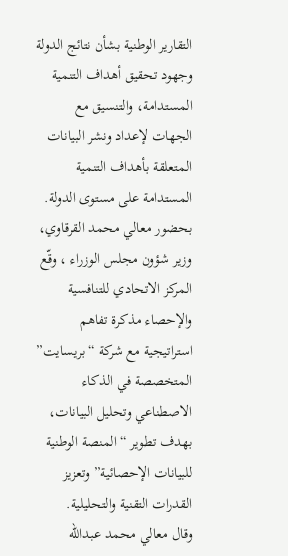التقارير الوطنية بشأن نتائج الدولة وجهود تحقيق أهداف التنمية المستدامة، والتنسيق مع الجهات لإعداد ونشر البيانات المتعلقة بأهداف التنمية المستدامة على مستوى الدولة.
بحضور معالي محمد القرقاوي، وزير شؤون مجلس الوزراء ، وقّع المركز الاتحادي للتنافسية والإحصاء مذكرة تفاهم استراتيجية مع شركة “بريسايت” المتخصصة في الذكاء الاصطناعي وتحليل البيانات، بهدف تطوير “المنصة الوطنية للبيانات الإحصائية” وتعزيز القدرات التقنية والتحليلية.
وقال معالي محمد عبدالله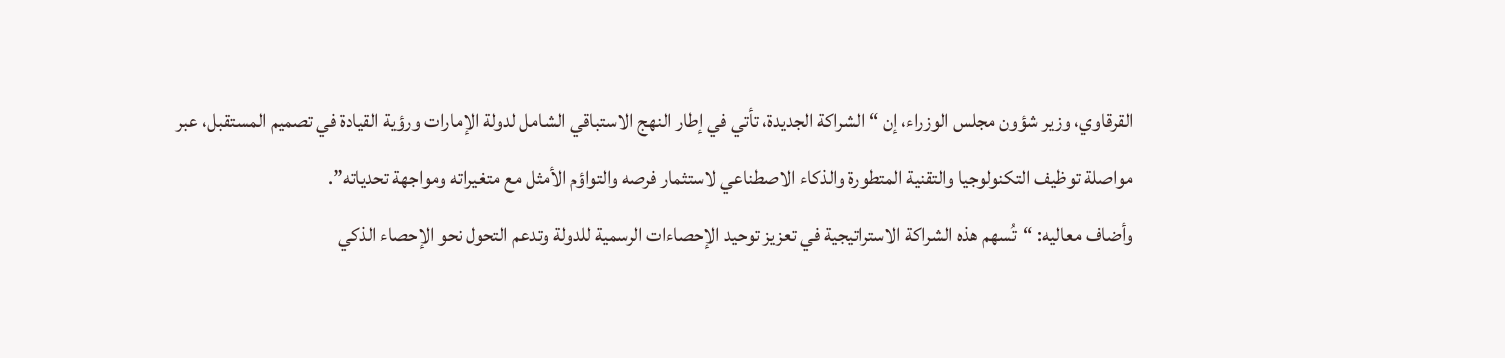القرقاوي، وزير شؤون مجلس الوزراء، إن “الشراكة الجديدة، تأتي في إطار النهج الاستباقي الشامل لدولة الإمارات ورؤية القيادة في تصميم المستقبل، عبر مواصلة توظيف التكنولوجيا والتقنية المتطورة والذكاء الاصطناعي لاستثمار فرصه والتواؤم الأمثل مع متغيراته ومواجهة تحدياته”.
وأضاف معاليه: “تُسهم هذه الشراكة الاستراتيجية في تعزيز توحيد الإحصاءات الرسمية للدولة وتدعم التحول نحو الإحصاء الذكي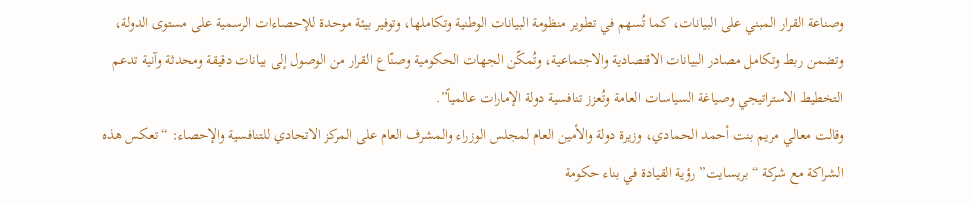وصناعة القرار المبني على البيانات، كما تُسهم في تطوير منظومة البيانات الوطنية وتكاملها، وتوفير بيئة موحدة للإحصاءات الرسمية على مستوى الدولة، وتضمن ربط وتكامل مصادر البيانات الاقتصادية والاجتماعية، وتُمكّن الجهات الحكومية وصنّاع القرار من الوصول إلى بيانات دقيقة ومحدثة وآنية تدعم التخطيط الاستراتيجي وصياغة السياسات العامة وتُعزز تنافسية دولة الإمارات عالمياً”.
وقالت معالي مريم بنت أحمد الحمادي، وزيرة دولة والأمين العام لمجلس الوزراء والمشرف العام على المركز الاتحادي للتنافسية والإحصاء: “تعكس هذه الشراكة مع شركة “بريسايت” رؤية القيادة في بناء حكومة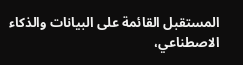المستقبل القائمة على البيانات والذكاء الاصطناعي،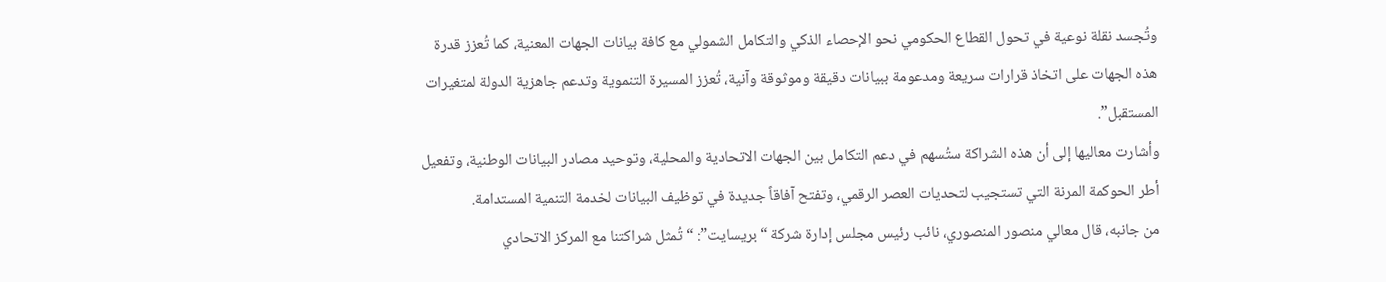وتُجسد نقلة نوعية في تحول القطاع الحكومي نحو الإحصاء الذكي والتكامل الشمولي مع كافة بيانات الجهات المعنية، كما تُعزز قدرة هذه الجهات على اتخاذ قرارات سريعة ومدعومة ببيانات دقيقة وموثوقة وآنية، تُعزز المسيرة التنموية وتدعم جاهزية الدولة لمتغيرات المستقبل”.
وأشارت معاليها إلى أن هذه الشراكة ستُسهم في دعم التكامل بين الجهات الاتحادية والمحلية، وتوحيد مصادر البيانات الوطنية، وتفعيل أطر الحوكمة المرنة التي تستجيب لتحديات العصر الرقمي، وتفتح آفاقاً جديدة في توظيف البيانات لخدمة التنمية المستدامة.
من جانبه، قال معالي منصور المنصوري، نائب رئيس مجلس إدارة شركة “بريسايت”: “تُمثل شراكتنا مع المركز الاتحادي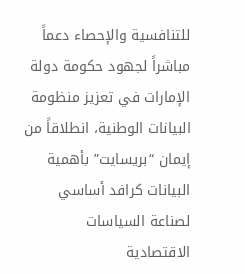للتنافسية والإحصاء دعماً مباشراً لجهود حكومة دولة الإمارات في تعزيز منظومة البيانات الوطنية، انطلاقاً من إيمان “بريسايت” بأهمية البيانات كرافد أساسي لصناعة السياسات الاقتصادية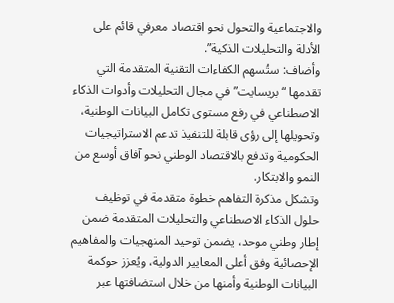والاجتماعية والتحول نحو اقتصاد معرفي قائم على الأدلة والتحليلات الذكية”.
وأضاف: ستُسهم الكفاءات التقنية المتقدمة التي تقدمها “بريسايت” في مجال التحليلات وأدوات الذكاء الاصطناعي في رفع مستوى تكامل البيانات الوطنية، وتحويلها إلى رؤى قابلة للتنفيذ تدعم الاستراتيجيات الحكومية وتدفع بالاقتصاد الوطني نحو آفاق أوسع من النمو والابتكار.
وتشكل مذكرة التفاهم خطوة متقدمة في توظيف حلول الذكاء الاصطناعي والتحليلات المتقدمة ضمن إطار وطني موحد، يضمن توحيد المنهجيات والمفاهيم الإحصائية وفق أعلى المعايير الدولية، ويُعزز حوكمة البيانات الوطنية وأمنها من خلال استضافتها عبر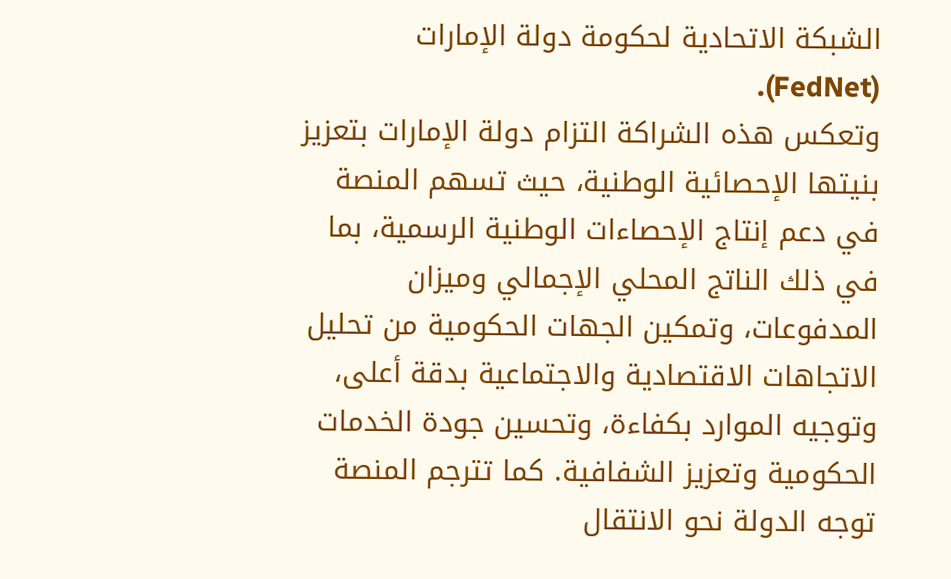الشبكة الاتحادية لحكومة دولة الإمارات (FedNet).
وتعكس هذه الشراكة التزام دولة الإمارات بتعزيز بنيتها الإحصائية الوطنية، حيث تسهم المنصة في دعم إنتاج الإحصاءات الوطنية الرسمية، بما في ذلك الناتج المحلي الإجمالي وميزان المدفوعات، وتمكين الجهات الحكومية من تحليل الاتجاهات الاقتصادية والاجتماعية بدقة أعلى، وتوجيه الموارد بكفاءة، وتحسين جودة الخدمات الحكومية وتعزيز الشفافية. كما تترجم المنصة توجه الدولة نحو الانتقال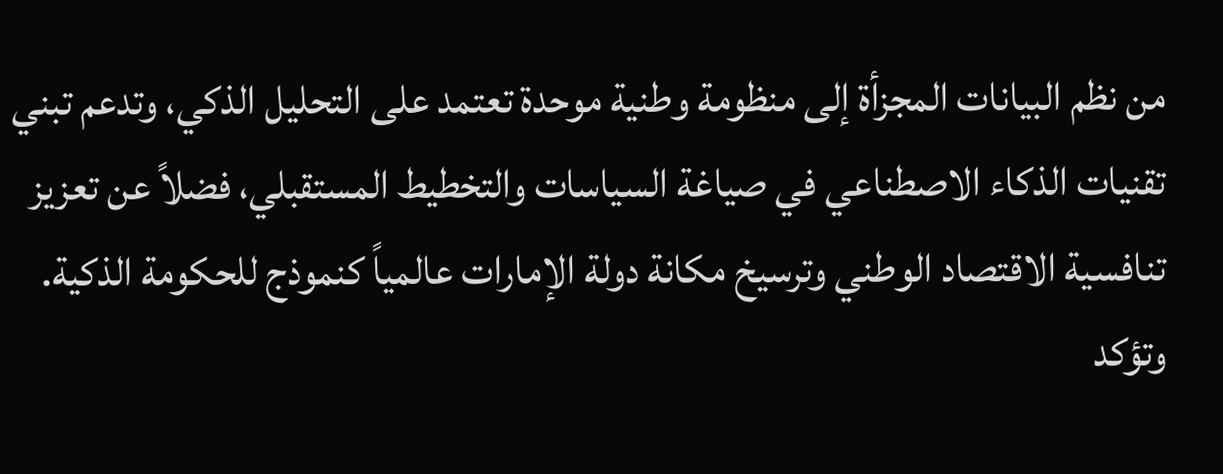من نظم البيانات المجزأة إلى منظومة وطنية موحدة تعتمد على التحليل الذكي، وتدعم تبني تقنيات الذكاء الاصطناعي في صياغة السياسات والتخطيط المستقبلي، فضلاً عن تعزيز تنافسية الاقتصاد الوطني وترسيخ مكانة دولة الإمارات عالمياً كنموذج للحكومة الذكية.
وتؤكد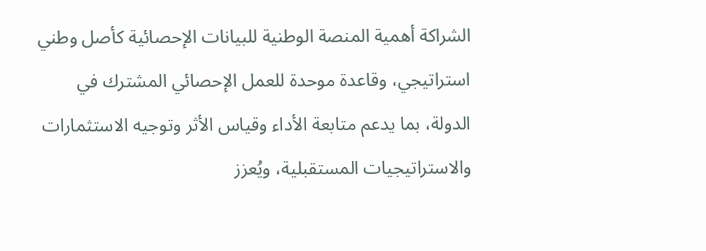الشراكة أهمية المنصة الوطنية للبيانات الإحصائية كأصل وطني استراتيجي، وقاعدة موحدة للعمل الإحصائي المشترك في الدولة، بما يدعم متابعة الأداء وقياس الأثر وتوجيه الاستثمارات والاستراتيجيات المستقبلية، ويُعزز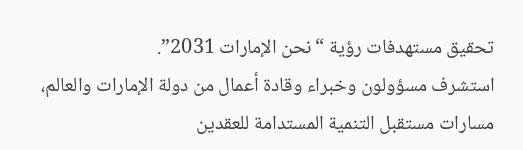تحقيق مستهدفات رؤية “نحن الإمارات 2031”.
استشرف مسؤولون وخبراء وقادة أعمال من دولة الإمارات والعالم، مسارات مستقبل التنمية المستدامة للعقدين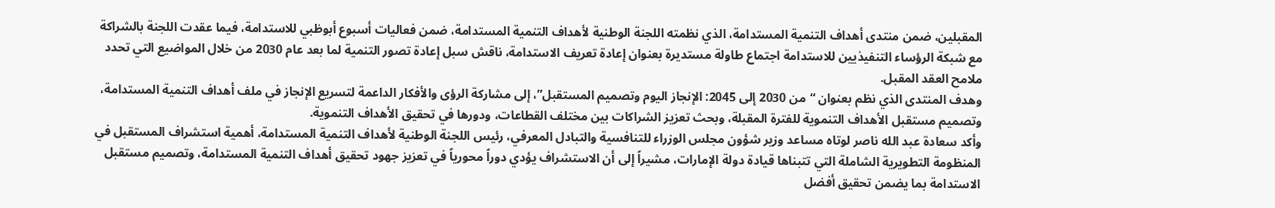المقبلين، ضمن منتدى أهداف التنمية المستدامة، الذي نظمته اللجنة الوطنية لأهداف التنمية المستدامة، ضمن فعاليات أسبوع أبوظبي للاستدامة، فيما عقدت اللجنة بالشراكة مع شبكة الرؤساء التنفيذيين للاستدامة اجتماع طاولة مستديرة بعنوان إعادة تعريف الاستدامة، ناقش سبل إعادة تصور التنمية لما بعد عام 2030 من خلال المواضيع التي تحدد ملامح العقد المقبل.
وهدف المنتدى الذي نظم بعنوان “من 2030 إلى 2045: الإنجاز اليوم وتصميم المستقبل”، إلى مشاركة الرؤى والأفكار الداعمة لتسريع الإنجاز في ملف أهداف التنمية المستدامة، وتصميم مستقبل الأهداف التنموية للفترة المقبلة، وبحث تعزيز الشراكات بين مختلف القطاعات، ودورها في تحقيق الأهداف التنموية.
وأكد سعادة عبد الله ناصر لوتاه مساعد وزير شؤون مجلس الوزراء للتنافسية والتبادل المعرفي، رئيس اللجنة الوطنية لأهداف التنمية المستدامة، أهمية استشراف المستقبل في المنظومة التطويرية الشاملة التي تتبناها قيادة دولة الإمارات، مشيراً إلى أن الاستشراف يؤدي دوراً محورياً في تعزيز جهود تحقيق أهداف التنمية المستدامة، وتصميم مستقبل الاستدامة بما يضمن تحقيق أفضل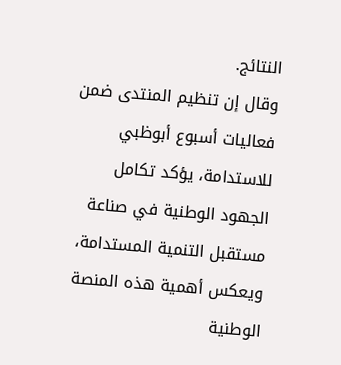النتائج.
وقال إن تنظيم المنتدى ضمن فعاليات أسبوع أبوظبي للاستدامة، يؤكد تكامل الجهود الوطنية في صناعة مستقبل التنمية المستدامة، ويعكس أهمية هذه المنصة الوطنية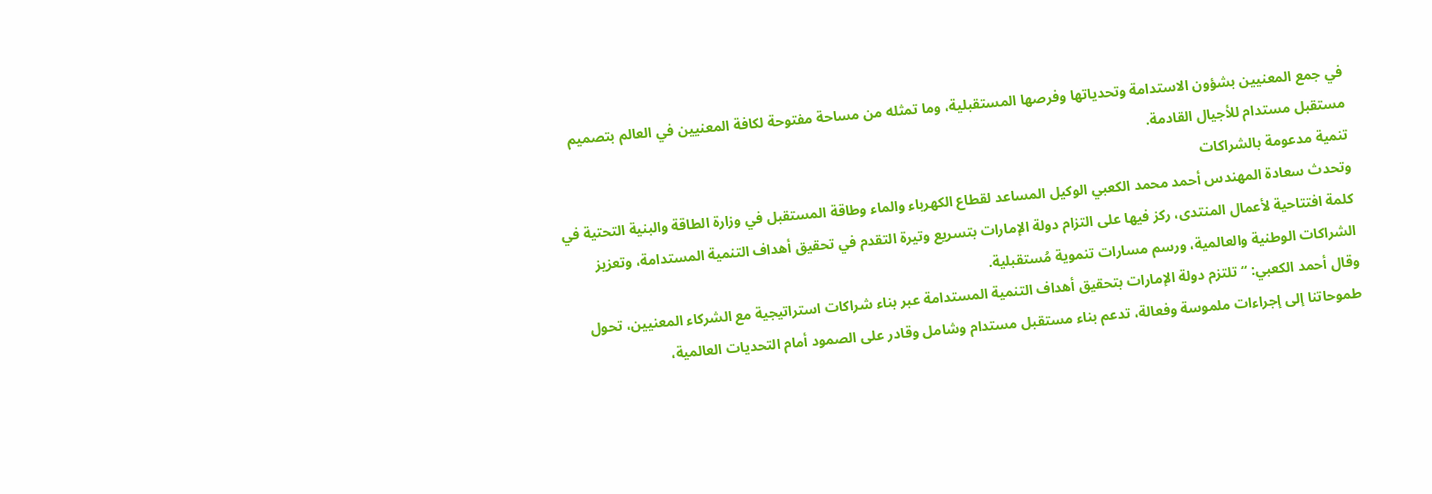في جمع المعنيين بشؤون الاستدامة وتحدياتها وفرصها المستقبلية، وما تمثله من مساحة مفتوحة لكافة المعنيين في العالم بتصميم مستقبل مستدام للأجيال القادمة.
تنمية مدعومة بالشراكات
وتحدث سعادة المهندس أحمد محمد الكعبي الوكيل المساعد لقطاع الكهرباء والماء وطاقة المستقبل في وزارة الطاقة والبنية التحتية في كلمة افتتاحية لأعمال المنتدى، ركز فيها على التزام دولة الإمارات بتسريع وتيرة التقدم في تحقيق أهداف التنمية المستدامة، وتعزيز الشراكات الوطنية والعالمية، ورسم مسارات تنموية مُستقبلية.
وقال أحمد الكعبي: “تلتزم دولة الإمارات بتحقيق أهداف التنمية المستدامة عبر بناء شراكات استراتيجية مع الشركاء المعنيين، تحول طموحاتنا إلى إجراءات ملموسة وفعالة، تدعم بناء مستقبل مستدام وشامل وقادر على الصمود أمام التحديات العالمية،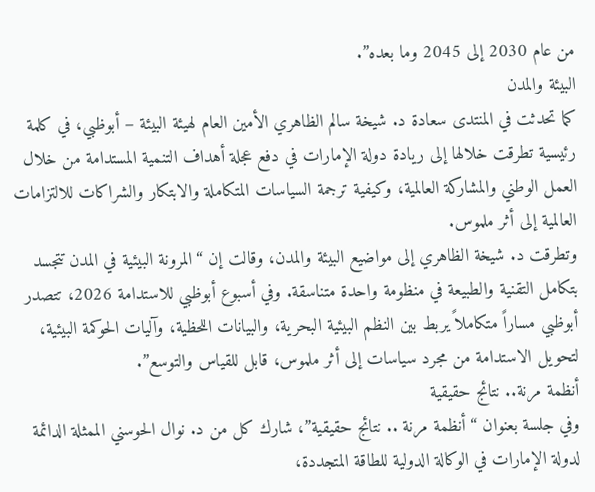من عام 2030 إلى 2045 وما بعده”.
البيئة والمدن
كما تحدثت في المنتدى سعادة د. شيخة سالم الظاهري الأمين العام لهيئة البيئة – أبوظبي، في كلمة رئيسية تطرقت خلالها إلى ريادة دولة الإمارات في دفع عجلة أهداف التنمية المستدامة من خلال العمل الوطني والمشاركة العالمية، وكيفية ترجمة السياسات المتكاملة والابتكار والشراكات للالتزامات العالمية إلى أثر ملموس.
وتطرقت د. شيخة الظاهري إلى مواضيع البيئة والمدن، وقالت إن “المرونة البيئية في المدن تتجسد بتكامل التقنية والطبيعة في منظومة واحدة متناسقة. وفي أسبوع أبوظبي للاستدامة 2026، تتصدر أبوظبي مساراً متكاملاً يربط بين النظم البيئية البحرية، والبيانات اللحظية، وآليات الحوكمة البيئية، لتحويل الاستدامة من مجرد سياسات إلى أثر ملموس، قابل للقياس والتوسع”.
أنظمة مرنة.. نتائج حقيقية
وفي جلسة بعنوان “أنظمة مرنة .. نتائج حقيقية”، شارك كل من د. نوال الحوسني الممثلة الدائمة لدولة الإمارات في الوكالة الدولية للطاقة المتجددة،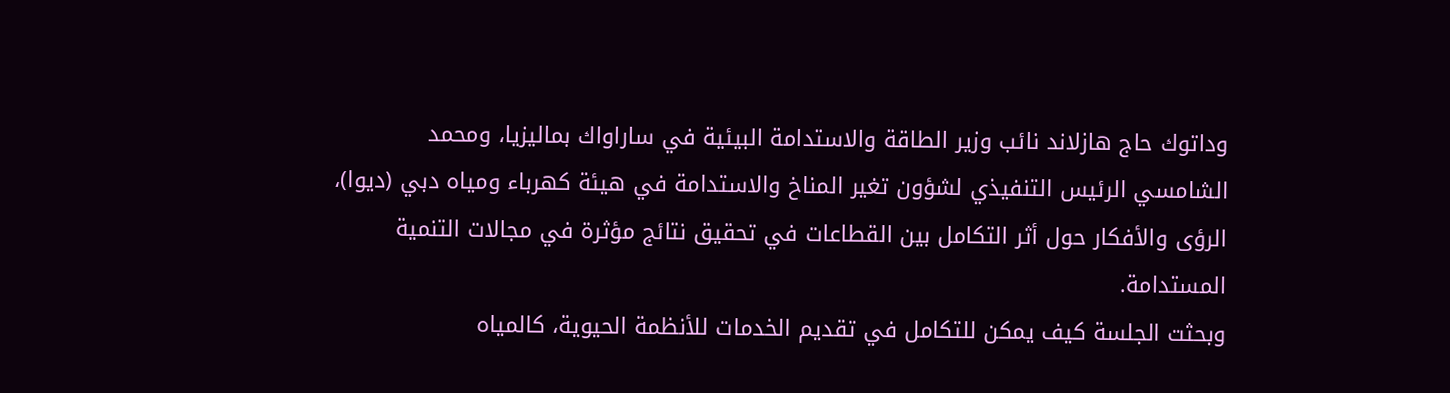وداتوك حاج هازلاند نائب وزير الطاقة والاستدامة البيئية في ساراواك بماليزيا، ومحمد الشامسي الرئيس التنفيذي لشؤون تغير المناخ والاستدامة في هيئة كهرباء ومياه دبي (ديوا)، الرؤى والأفكار حول أثر التكامل بين القطاعات في تحقيق نتائج مؤثرة في مجالات التنمية المستدامة.
وبحثت الجلسة كيف يمكن للتكامل في تقديم الخدمات للأنظمة الحيوية، كالمياه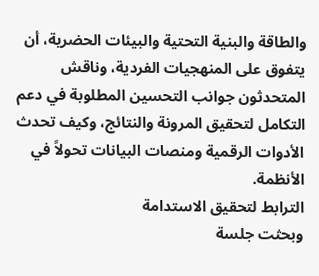والطاقة والبنية التحتية والبيئات الحضرية، أن يتفوق على المنهجيات الفردية، وناقش المتحدثون جوانب التحسين المطلوبة في دعم التكامل لتحقيق المرونة والنتائج، وكيف تحدث الأدوات الرقمية ومنصات البيانات تحولاً في الأنظمة.
الترابط لتحقيق الاستدامة
وبحثت جلسة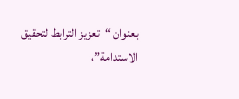بعنوان “تعزيز الترابط لتحقيق الاستدامة”،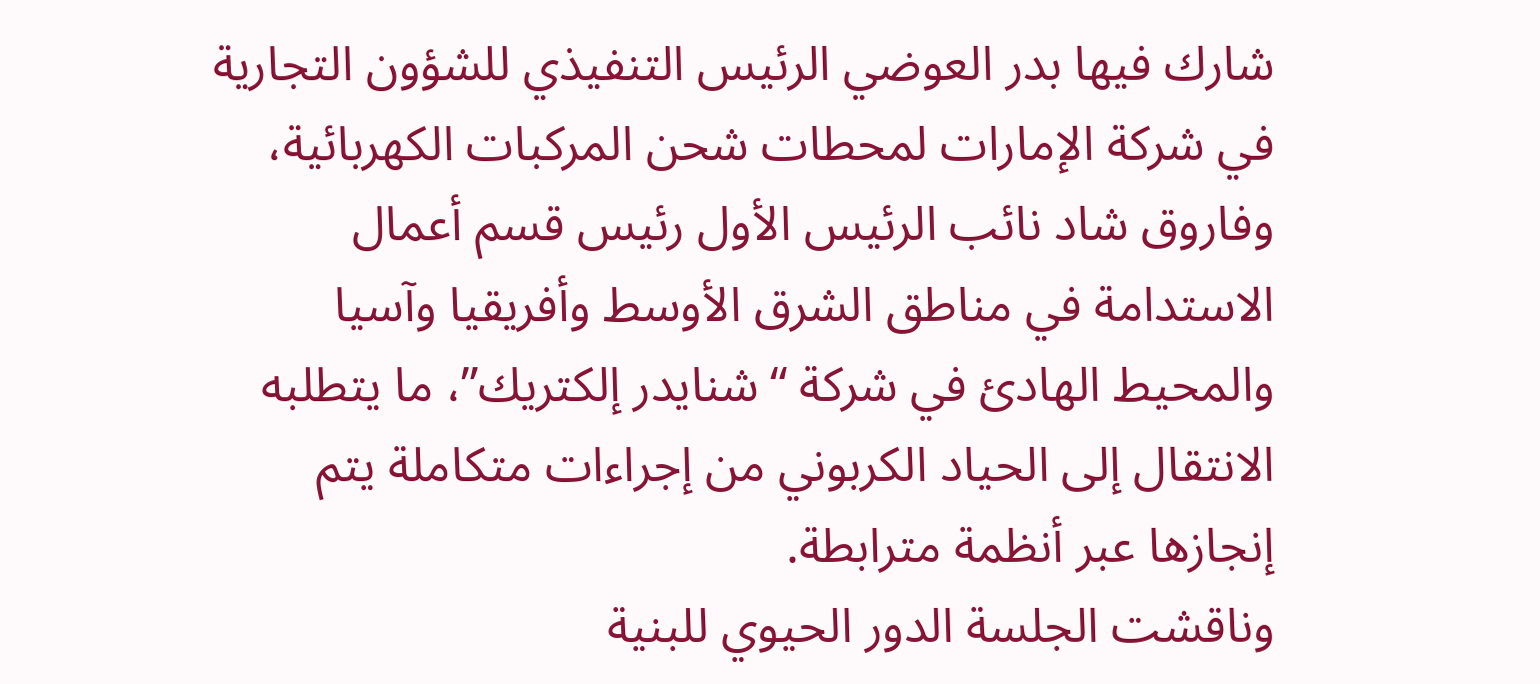شارك فيها بدر العوضي الرئيس التنفيذي للشؤون التجارية في شركة الإمارات لمحطات شحن المركبات الكهربائية، وفاروق شاد نائب الرئيس الأول رئيس قسم أعمال الاستدامة في مناطق الشرق الأوسط وأفريقيا وآسيا والمحيط الهادئ في شركة “شنايدر إلكتريك”، ما يتطلبه الانتقال إلى الحياد الكربوني من إجراءات متكاملة يتم إنجازها عبر أنظمة مترابطة.
وناقشت الجلسة الدور الحيوي للبنية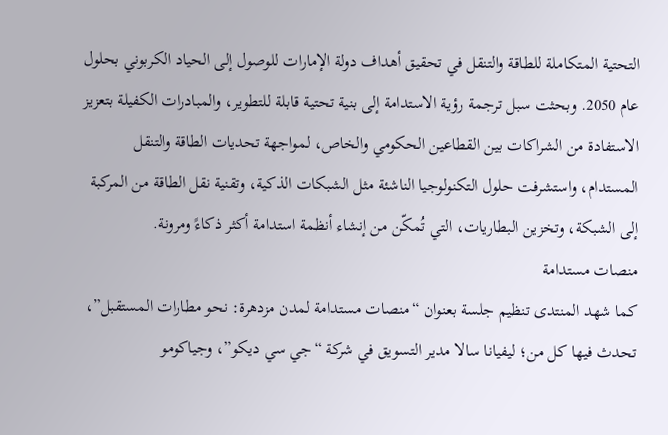التحتية المتكاملة للطاقة والتنقل في تحقيق أهداف دولة الإمارات للوصول إلى الحياد الكربوني بحلول عام 2050. وبحثت سبل ترجمة رؤية الاستدامة إلى بنية تحتية قابلة للتطوير، والمبادرات الكفيلة بتعزيز الاستفادة من الشراكات بين القطاعين الحكومي والخاص، لمواجهة تحديات الطاقة والتنقل المستدام، واستشرفت حلول التكنولوجيا الناشئة مثل الشبكات الذكية، وتقنية نقل الطاقة من المركبة إلى الشبكة، وتخزين البطاريات، التي تُمكّن من إنشاء أنظمة استدامة أكثر ذكاءً ومرونة.
منصات مستدامة
كما شهد المنتدى تنظيم جلسة بعنوان “منصات مستدامة لمدن مزدهرة: نحو مطارات المستقبل”، تحدث فيها كل من؛ ليفيانا سالا مدير التسويق في شركة “جي سي ديكو”، وجياكومو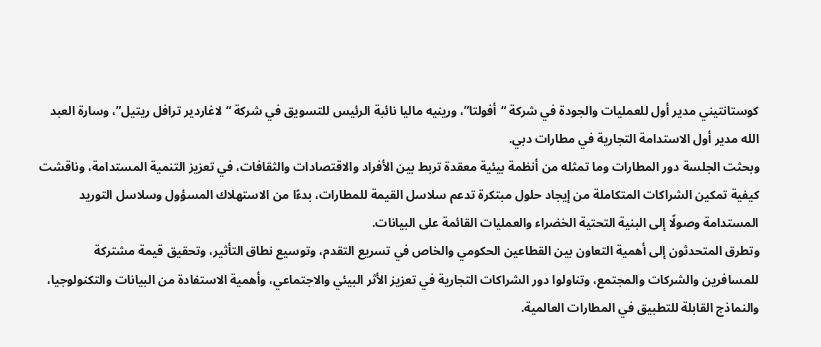كوستانتيني مدير أول للعمليات والجودة في شركة “أفولتا”، ورينيه ماليا نائبة الرئيس للتسويق في شركة “لاغاردير ترافل ريتيل”، وسارة العبد الله مدير أول الاستدامة التجارية في مطارات دبي.
وبحثت الجلسة دور المطارات وما تمثله من أنظمة بيئية معقدة تربط بين الأفراد والاقتصادات والثقافات، في تعزيز التنمية المستدامة، وناقشت كيفية تمكين الشراكات المتكاملة من إيجاد حلول مبتكرة تدعم سلاسل القيمة للمطارات، بدءًا من الاستهلاك المسؤول وسلاسل التوريد المستدامة وصولًا إلى البنية التحتية الخضراء والعمليات القائمة على البيانات.
وتطرق المتحدثون إلى أهمية التعاون بين القطاعين الحكومي والخاص في تسريع التقدم، وتوسيع نطاق التأثير، وتحقيق قيمة مشتركة للمسافرين والشركات والمجتمع، وتناولوا دور الشراكات التجارية في تعزيز الأثر البيئي والاجتماعي، وأهمية الاستفادة من البيانات والتكنولوجيا، والنماذج القابلة للتطبيق في المطارات العالمية.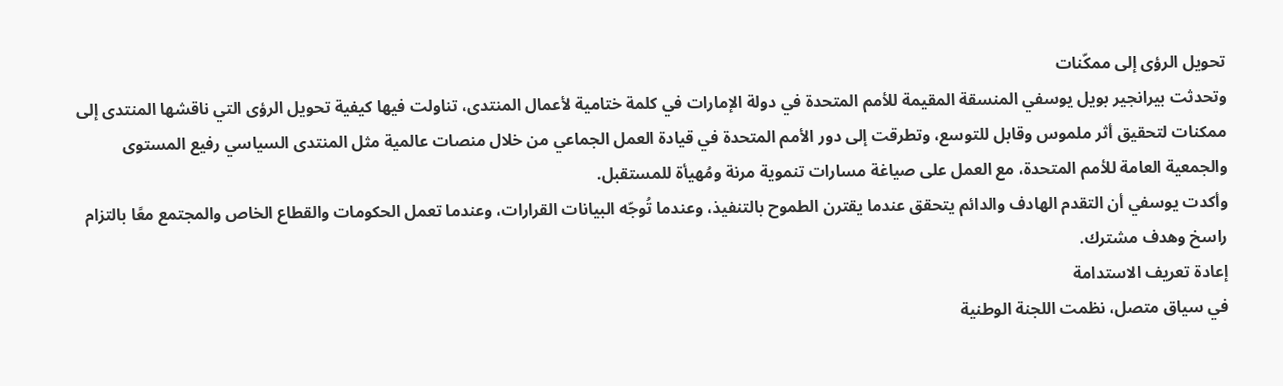تحويل الرؤى إلى ممكّنات
وتحدثت بيرانجير بويل يوسفي المنسقة المقيمة للأمم المتحدة في دولة الإمارات في كلمة ختامية لأعمال المنتدى، تناولت فيها كيفية تحويل الرؤى التي ناقشها المنتدى إلى ممكنات لتحقيق أثر ملموس وقابل للتوسع، وتطرقت إلى دور الأمم المتحدة في قيادة العمل الجماعي من خلال منصات عالمية مثل المنتدى السياسي رفيع المستوى والجمعية العامة للأمم المتحدة، مع العمل على صياغة مسارات تنموية مرنة ومُهيأة للمستقبل.
وأكدت يوسفي أن التقدم الهادف والدائم يتحقق عندما يقترن الطموح بالتنفيذ، وعندما تُوجّه البيانات القرارات، وعندما تعمل الحكومات والقطاع الخاص والمجتمع معًا بالتزام راسخ وهدف مشترك.
إعادة تعريف الاستدامة
في سياق متصل، نظمت اللجنة الوطنية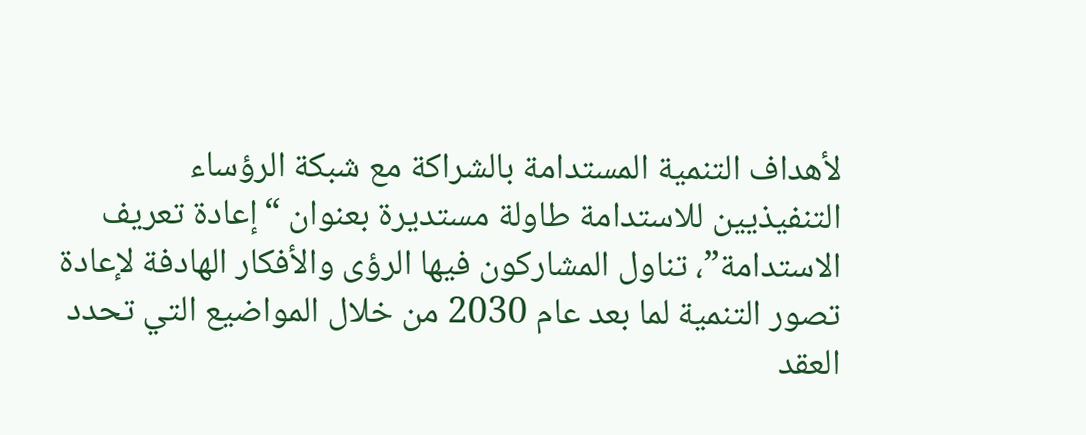لأهداف التنمية المستدامة بالشراكة مع شبكة الرؤساء التنفيذيين للاستدامة طاولة مستديرة بعنوان “إعادة تعريف الاستدامة”، تناول المشاركون فيها الرؤى والأفكار الهادفة لإعادة تصور التنمية لما بعد عام 2030 من خلال المواضيع التي تحدد العقد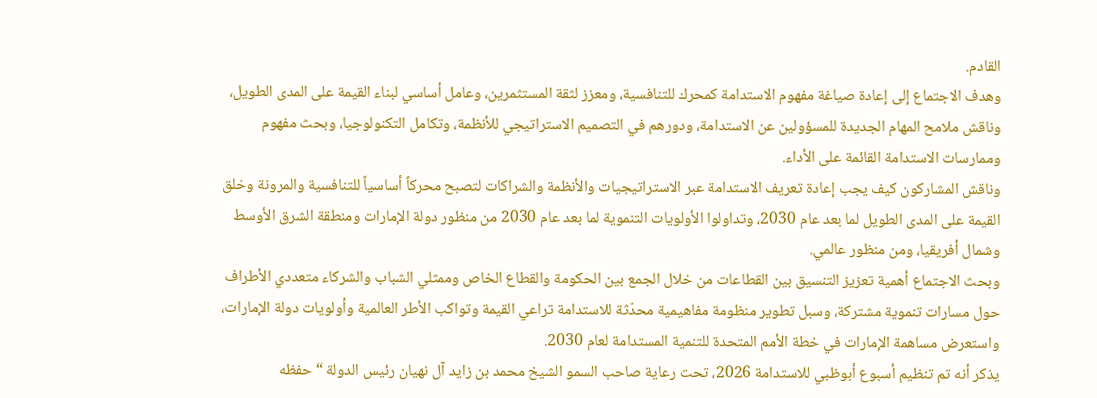القادم.
وهدف الاجتماع إلى إعادة صياغة مفهوم الاستدامة كمحرك للتنافسية، ومعزز لثقة المستثمرين، وعامل أساسي لبناء القيمة على المدى الطويل، وناقش ملامح المهام الجديدة للمسؤولين عن الاستدامة، ودورهم في التصميم الاستراتيجي للأنظمة، وتكامل التكنولوجيا، وبحث مفهوم وممارسات الاستدامة القائمة على الأداء.
وناقش المشاركون كيف يجب إعادة تعريف الاستدامة عبر الاستراتيجيات والأنظمة والشراكات لتصبح محركاً أساسياً للتنافسية والمرونة وخلق القيمة على المدى الطويل لما بعد عام 2030، وتداولوا الأولويات التنموية لما بعد عام 2030 من منظور دولة الإمارات ومنطقة الشرق الأوسط وشمال أفريقيا، ومن منظور عالمي.
وبحث الاجتماع أهمية تعزيز التنسيق بين القطاعات من خلال الجمع بين الحكومة والقطاع الخاص وممثلي الشباب والشركاء متعددي الأطراف حول مسارات تنموية مشتركة، وسبل تطوير منظومة مفاهيمية محدّثة للاستدامة تراعي القيمة وتواكب الأطر العالمية وأولويات دولة الإمارات، واستعرض مساهمة الإمارات في خطة الأمم المتحدة للتنمية المستدامة لعام 2030.
يذكر أنه تم تنظيم أسبوع أبوظبي للاستدامة 2026، تحت رعاية صاحب السمو الشيخ محمد بن زايد آل نهيان رئيس الدولة “حفظه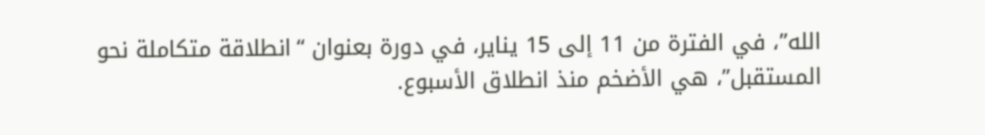الله”، في الفترة من 11 إلى 15 يناير، في دورة بعنوان “انطلاقة متكاملة نحو المستقبل”، هي الأضخم منذ انطلاق الأسبوع.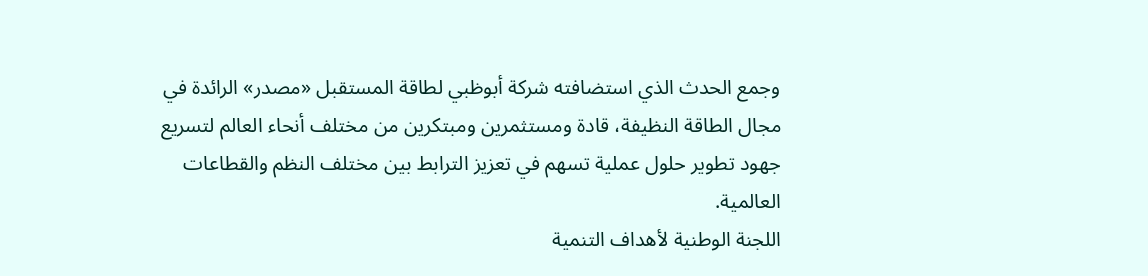وجمع الحدث الذي استضافته شركة أبوظبي لطاقة المستقبل «مصدر» الرائدة في مجال الطاقة النظيفة، قادة ومستثمرين ومبتكرين من مختلف أنحاء العالم لتسريع جهود تطوير حلول عملية تسهم في تعزيز الترابط بين مختلف النظم والقطاعات العالمية.
اللجنة الوطنية لأهداف التنمية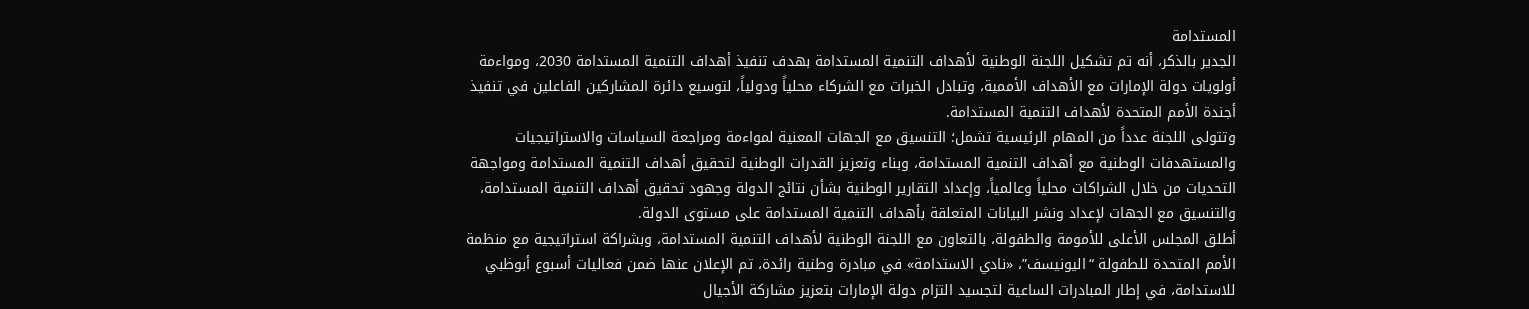المستدامة
الجدير بالذكر، أنه تم تشكيل اللجنة الوطنية لأهداف التنمية المستدامة بهدف تنفيذ أهداف التنمية المستدامة 2030، ومواءمة أولويات دولة الإمارات مع الأهداف الأممية، وتبادل الخبرات مع الشركاء محلياً ودولياً، لتوسيع دائرة المشاركين الفاعلين في تنفيذ أجندة الأمم المتحدة لأهداف التنمية المستدامة.
وتتولى اللجنة عدداً من المهام الرئيسية تشمل؛ التنسيق مع الجهات المعنية لمواءمة ومراجعة السياسات والاستراتيجيات والمستهدفات الوطنية مع أهداف التنمية المستدامة، وبناء وتعزيز القدرات الوطنية لتحقيق أهداف التنمية المستدامة ومواجهة التحديات من خلال الشراكات محلياً وعالمياً، وإعداد التقارير الوطنية بشأن نتائج الدولة وجهود تحقيق أهداف التنمية المستدامة، والتنسيق مع الجهات لإعداد ونشر البيانات المتعلقة بأهداف التنمية المستدامة على مستوى الدولة.
أطلق المجلس الأعلى للأمومة والطفولة، بالتعاون مع اللجنة الوطنية لأهداف التنمية المستدامة، وبشراكة استراتيجية مع منظمة الأمم المتحدة للطفولة “اليونيسف”، «نادي الاستدامة» في مبادرة وطنية رائدة، تم الإعلان عنها ضمن فعاليات أسبوع أبوظبي للاستدامة، في إطار المبادرات الساعية لتجسيد التزام دولة الإمارات بتعزيز مشاركة الأجيال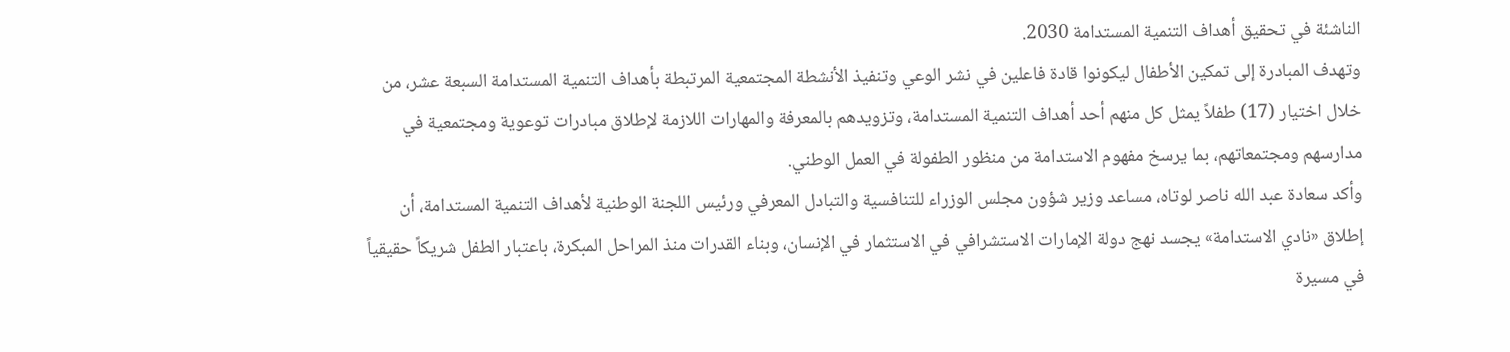الناشئة في تحقيق أهداف التنمية المستدامة 2030.
وتهدف المبادرة إلى تمكين الأطفال ليكونوا قادة فاعلين في نشر الوعي وتنفيذ الأنشطة المجتمعية المرتبطة بأهداف التنمية المستدامة السبعة عشر، من خلال اختيار (17) طفلاً يمثل كل منهم أحد أهداف التنمية المستدامة، وتزويدهم بالمعرفة والمهارات اللازمة لإطلاق مبادرات توعوية ومجتمعية في مدارسهم ومجتمعاتهم، بما يرسخ مفهوم الاستدامة من منظور الطفولة في العمل الوطني.
وأكد سعادة عبد الله ناصر لوتاه، مساعد وزير شؤون مجلس الوزراء للتنافسية والتبادل المعرفي ورئيس اللجنة الوطنية لأهداف التنمية المستدامة، أن إطلاق «نادي الاستدامة» يجسد نهج دولة الإمارات الاستشرافي في الاستثمار في الإنسان، وبناء القدرات منذ المراحل المبكرة، باعتبار الطفل شريكاً حقيقياً في مسيرة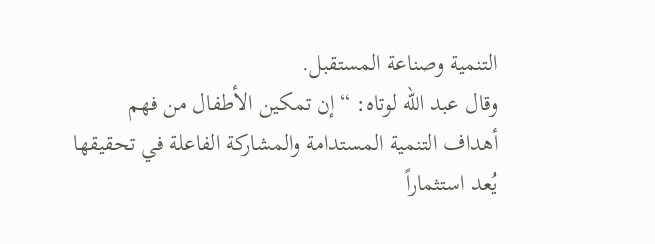التنمية وصناعة المستقبل.
وقال عبد الله لوتاه: “إن تمكين الأطفال من فهم أهداف التنمية المستدامة والمشاركة الفاعلة في تحقيقها يُعد استثماراً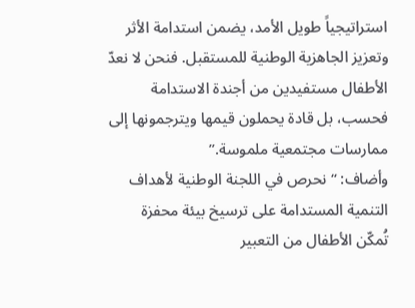استراتيجياً طويل الأمد، يضمن استدامة الأثر وتعزيز الجاهزية الوطنية للمستقبل. فنحن لا نعدّ الأطفال مستفيدين من أجندة الاستدامة فحسب، بل قادة يحملون قيمها ويترجمونها إلى ممارسات مجتمعية ملموسة.”
وأضاف: “نحرص في اللجنة الوطنية لأهداف التنمية المستدامة على ترسيخ بيئة محفزة تُمكّن الأطفال من التعبير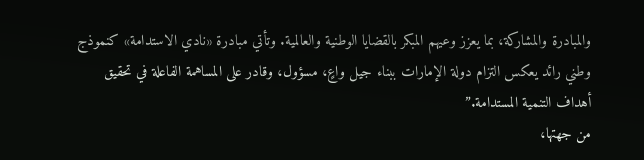والمبادرة والمشاركة، بما يعزز وعيهم المبكر بالقضايا الوطنية والعالمية. وتأتي مبادرة «نادي الاستدامة» كنموذج وطني رائد يعكس التزام دولة الإمارات ببناء جيل واعٍ، مسؤول، وقادر على المساهمة الفاعلة في تحقيق أهداف التنمية المستدامة.”
من جهتها،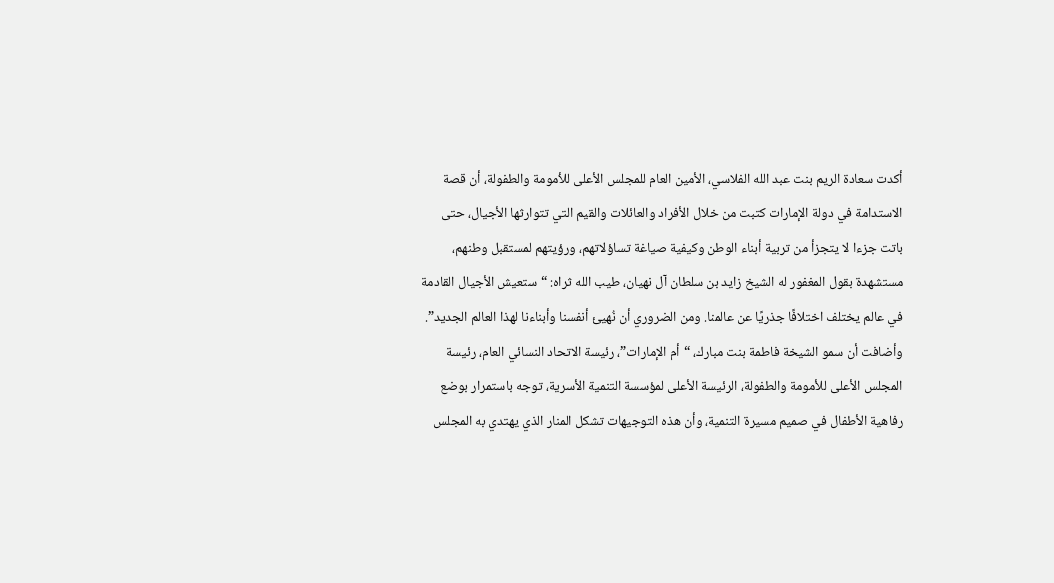أكدت سعادة الريم بنت عبد الله الفلاسي، الأمين العام للمجلس الأعلى للأمومة والطفولة، أن قصة الاستدامة في دولة الإمارات كتبت من خلال الأفراد والعائلات والقيم التي تتوارثها الأجيال، حتى باتت جزءا لا يتجزأ من تربية أبناء الوطن وكيفية صياغة تساؤلاتهم، ورؤيتهم لمستقبل وطنهم، مستشهدة بقول المغفور له الشيخ زايد بن سلطان آل نهيان، طيب الله ثراه: “ستعيش الأجيال القادمة في عالم يختلف اختلافًا جذريًا عن عالمنا. ومن الضروري أن نُهيئ أنفسنا وأبناءنا لهذا العالم الجديد”.
وأضافت أن سمو الشيخة فاطمة بنت مبارك، “أم الإمارات”، رئيسة الاتحاد النسائي العام، رئيسة المجلس الأعلى للأمومة والطفولة، الرئيسة الأعلى لمؤسسة التنمية الأسرية، توجه باستمرار بوضع رفاهية الأطفال في صميم مسيرة التنمية، وأن هذه التوجيهات تشكل المنار الذي يهتدي به المجلس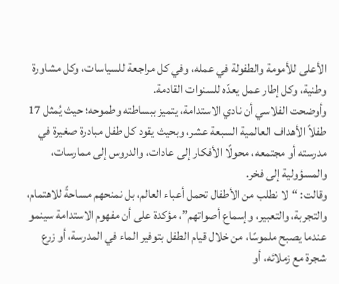الأعلى للأمومة والطفولة في عمله، وفي كل مراجعة للسياسات، وكل مشاورة وطنية، وكل إطار عمل يعدّه للسنوات القادمة.
وأوضحت الفلاسي أن نادي الاستدامة، يتميز ببساطته وطموحه؛ حيث يُمثل 17 طفلاً الأهداف العالمية السبعة عشر، وبحيث يقود كل طفل مبادرة صغيرة في مدرسته أو مجتمعه، محولًا الأفكار إلى عادات، والدروس إلى ممارسات، والمسؤولية إلى فخر.
وقالت: “لا نطلب من الأطفال تحمل أعباء العالم، بل نمنحهم مساحةً للاهتمام، والتجربة، والتعبير، وإسماع أصواتهم”، مؤكدة على أن مفهوم الاستدامة سينمو عندما يصبح ملموسًا، من خلال قيام الطفل بتوفير الماء في المدرسة، أو زرع شجرة مع زملائه، أو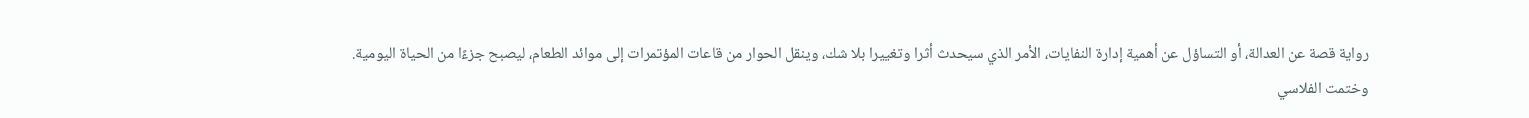رواية قصة عن العدالة، أو التساؤل عن أهمية إدارة النفايات، الأمر الذي سيحدث أثرا وتغييرا بلا شك، وينقل الحوار من قاعات المؤتمرات إلى موائد الطعام، ليصبح جزءًا من الحياة اليومية.
وختمت الفلاسي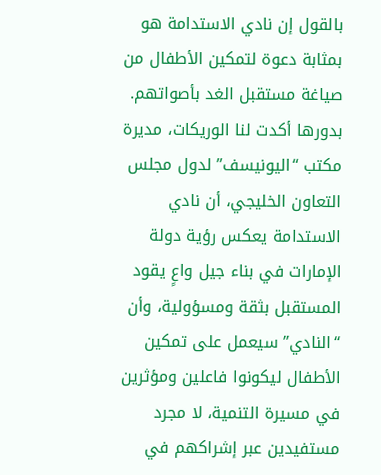بالقول إن نادي الاستدامة هو بمثابة دعوة لتمكين الأطفال من صياغة مستقبل الغد بأصواتهم.
بدورها أكدت لنا الوريكات، مديرة مكتب “اليونيسف” لدول مجلس التعاون الخليجي، أن نادي الاستدامة يعكس رؤية دولة الإمارات في بناء جيل واعٍ يقود المستقبل بثقة ومسؤولية، وأن “النادي” سيعمل على تمكين الأطفال ليكونوا فاعلين ومؤثرين في مسيرة التنمية، لا مجرد مستفيدين عبر إشراكهم في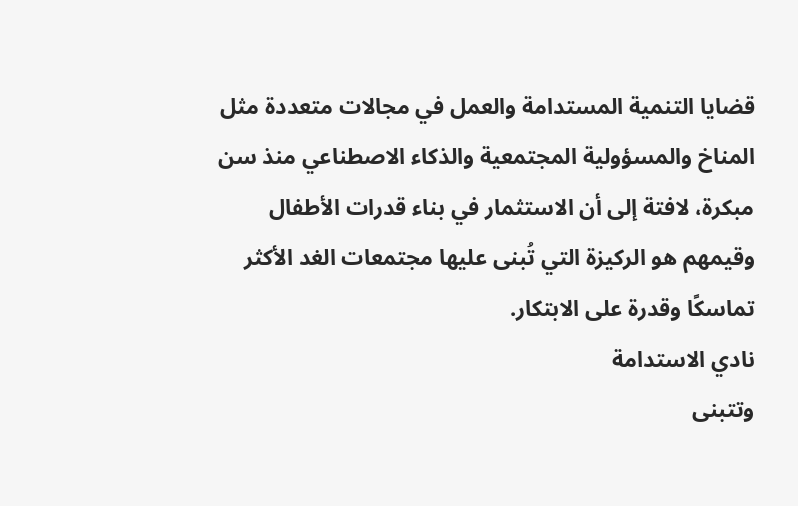قضايا التنمية المستدامة والعمل في مجالات متعددة مثل المناخ والمسؤولية المجتمعية والذكاء الاصطناعي منذ سن مبكرة، لافتة إلى أن الاستثمار في بناء قدرات الأطفال وقيمهم هو الركيزة التي تُبنى عليها مجتمعات الغد الأكثر تماسكًا وقدرة على الابتكار.
نادي الاستدامة
وتتبنى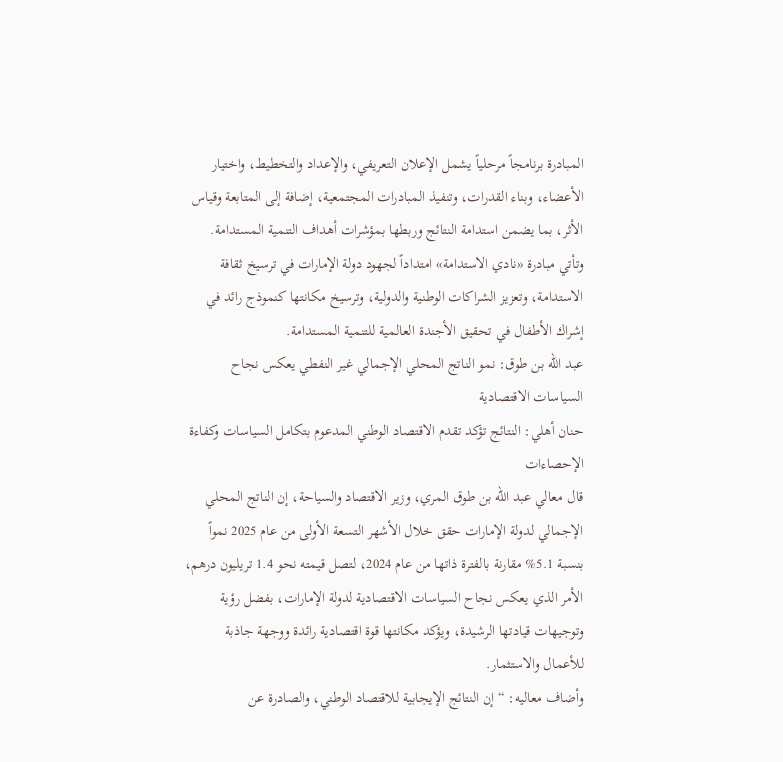المبادرة برنامجاً مرحلياً يشمل الإعلان التعريفي، والإعداد والتخطيط، واختيار الأعضاء، وبناء القدرات، وتنفيذ المبادرات المجتمعية، إضافة إلى المتابعة وقياس الأثر، بما يضمن استدامة النتائج وربطها بمؤشرات أهداف التنمية المستدامة.
وتأتي مبادرة «نادي الاستدامة» امتداداً لجهود دولة الإمارات في ترسيخ ثقافة الاستدامة، وتعزيز الشراكات الوطنية والدولية، وترسيخ مكانتها كنموذج رائد في إشراك الأطفال في تحقيق الأجندة العالمية للتنمية المستدامة.
عبد الله بن طوق: نمو الناتج المحلي الإجمالي غير النفطي يعكس نجاح السياسات الاقتصادية
حنان أهلي: النتائج تؤكد تقدم الاقتصاد الوطني المدعوم بتكامل السياسات وكفاءة الإحصاءات
قال معالي عبد الله بن طوق المري، وزير الاقتصاد والسياحة، إن الناتج المحلي الإجمالي لدولة الإمارات حقق خلال الأشهر التسعة الأولى من عام 2025 نمواً بنسبة 5.1% مقارنة بالفترة ذاتها من عام 2024، لتصل قيمته نحو 1.4 تريليون درهم، الأمر الذي يعكس نجاح السياسات الاقتصادية لدولة الإمارات، بفضل رؤية وتوجيهات قيادتها الرشيدة، ويؤكد مكانتها قوة اقتصادية رائدة ووجهة جاذبة للأعمال والاستثمار.
وأضاف معاليه: “إن النتائج الإيجابية للاقتصاد الوطني، والصادرة عن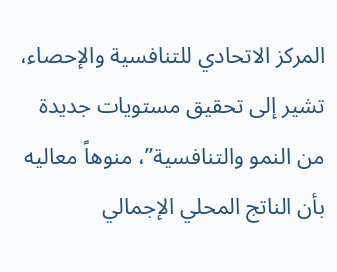المركز الاتحادي للتنافسية والإحصاء، تشير إلى تحقيق مستويات جديدة من النمو والتنافسية”، منوهاً معاليه بأن الناتج المحلي الإجمالي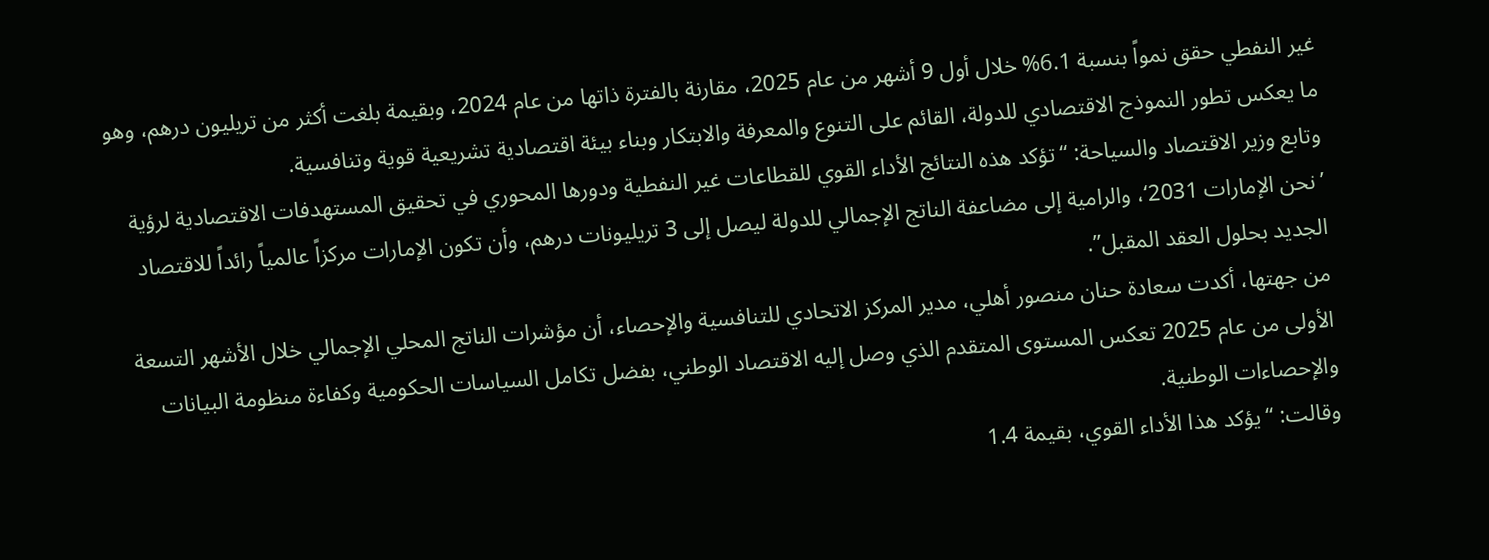غير النفطي حقق نمواً بنسبة 6.1% خلال أول 9 أشهر من عام 2025، مقارنة بالفترة ذاتها من عام 2024، وبقيمة بلغت أكثر من تريليون درهم، وهو ما يعكس تطور النموذج الاقتصادي للدولة، القائم على التنوع والمعرفة والابتكار وبناء بيئة اقتصادية تشريعية قوية وتنافسية.
وتابع وزير الاقتصاد والسياحة: “تؤكد هذه النتائج الأداء القوي للقطاعات غير النفطية ودورها المحوري في تحقيق المستهدفات الاقتصادية لرؤية ’نحن الإمارات 2031‘، والرامية إلى مضاعفة الناتج الإجمالي للدولة ليصل إلى 3 تريليونات درهم، وأن تكون الإمارات مركزاً عالمياً رائداً للاقتصاد الجديد بحلول العقد المقبل”.
من جهتها، أكدت سعادة حنان منصور أهلي، مدير المركز الاتحادي للتنافسية والإحصاء، أن مؤشرات الناتج المحلي الإجمالي خلال الأشهر التسعة الأولى من عام 2025 تعكس المستوى المتقدم الذي وصل إليه الاقتصاد الوطني، بفضل تكامل السياسات الحكومية وكفاءة منظومة البيانات والإحصاءات الوطنية.
وقالت: “يؤكد هذا الأداء القوي، بقيمة 1.4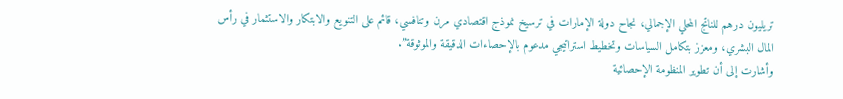تريليون درهم للناتج المحلي الإجمالي، نجاح دولة الإمارات في ترسيخ نموذج اقتصادي مرن وتنافسي، قائم على التنويع والابتكار والاستثمار في رأس المال البشري، ومعزز بتكامل السياسات وتخطيط استراتيجي مدعوم بالإحصاءات الدقيقة والموثوقة”.
وأشارت إلى أن تطوير المنظومة الإحصائية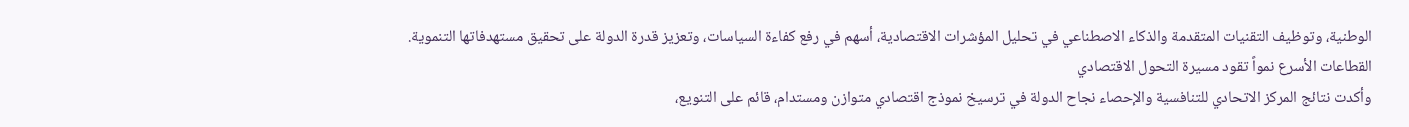الوطنية، وتوظيف التقنيات المتقدمة والذكاء الاصطناعي في تحليل المؤشرات الاقتصادية، أسهم في رفع كفاءة السياسات، وتعزيز قدرة الدولة على تحقيق مستهدفاتها التنموية.
القطاعات الأسرع نمواً تقود مسيرة التحول الاقتصادي
وأكدت نتائج المركز الاتحادي للتنافسية والإحصاء نجاح الدولة في ترسيخ نموذج اقتصادي متوازن ومستدام، قائم على التنويع،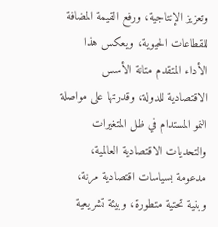وتعزيز الإنتاجية، ورفع القيمة المضافة للقطاعات الحيوية، ويعكس هذا الأداء المتقدم متانة الأسس الاقتصادية للدولة، وقدرتها على مواصلة النمو المستدام في ظل المتغيرات والتحديات الاقتصادية العالمية، مدعومة بسياسات اقتصادية مرنة، وبنية تحتية متطورة، وبيئة تشريعية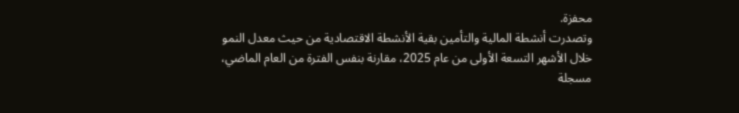محفزة.
وتصدرت أنشطة المالية والتأمين بقية الأنشطة الاقتصادية من حيث معدل النمو خلال الأشهر التسعة الأولى من عام 2025، مقارنة بنفس الفترة من العام الماضي، مسجلة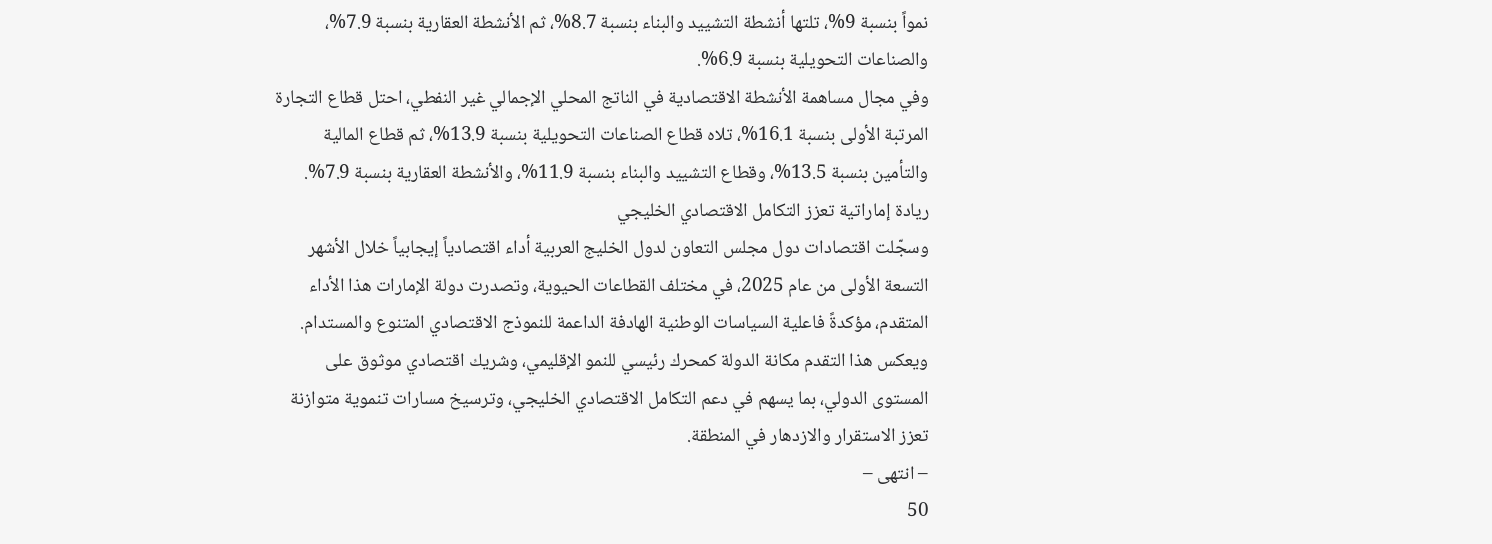نمواً بنسبة 9%، تلتها أنشطة التشييد والبناء بنسبة 8.7%، ثم الأنشطة العقارية بنسبة 7.9%، والصناعات التحويلية بنسبة 6.9%.
وفي مجال مساهمة الأنشطة الاقتصادية في الناتج المحلي الإجمالي غير النفطي، احتل قطاع التجارة المرتبة الأولى بنسبة 16.1%، تلاه قطاع الصناعات التحويلية بنسبة 13.9%، ثم قطاع المالية والتأمين بنسبة 13.5%، وقطاع التشييد والبناء بنسبة 11.9%، والأنشطة العقارية بنسبة 7.9%.
ريادة إماراتية تعزز التكامل الاقتصادي الخليجي
وسجّلت اقتصادات دول مجلس التعاون لدول الخليج العربية أداء اقتصادياً إيجابياً خلال الأشهر التسعة الأولى من عام 2025، في مختلف القطاعات الحيوية، وتصدرت دولة الإمارات هذا الأداء المتقدم، مؤكدةً فاعلية السياسات الوطنية الهادفة الداعمة للنموذج الاقتصادي المتنوع والمستدام.
ويعكس هذا التقدم مكانة الدولة كمحرك رئيسي للنمو الإقليمي، وشريك اقتصادي موثوق على المستوى الدولي، بما يسهم في دعم التكامل الاقتصادي الخليجي، وترسيخ مسارات تنموية متوازنة تعزز الاستقرار والازدهار في المنطقة.
– انتهى –
50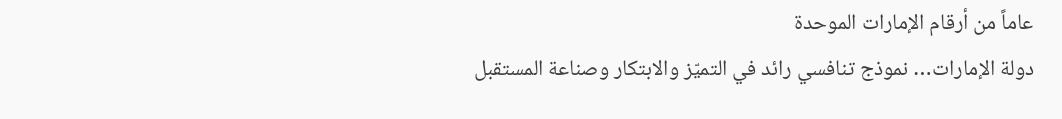عاماً من أرقام الإمارات الموحدة
دولة الإمارات… نموذج تنافسي رائد في التميّز والابتكار وصناعة المستقبل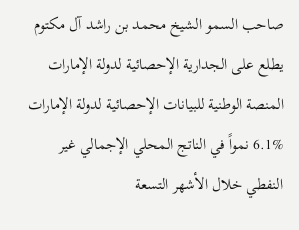صاحب السمو الشيخ محمد بن راشد آل مكتوم يطلع على الجدارية الإحصائية لدولة الإمارات
المنصة الوطنية للبيانات الإحصائية لدولة الإمارات
6.1% نمواً في الناتج المحلي الإجمالي غير النفطي خلال الأشهر التسعة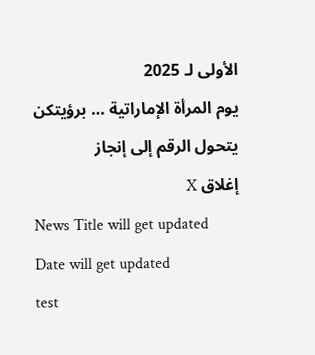الأولى لـ 2025
يوم المرأة الإماراتية … برؤيتكن يتحول الرقم إلى إنجاز
إغلاق X
News Title will get updated
Date will get updated
test